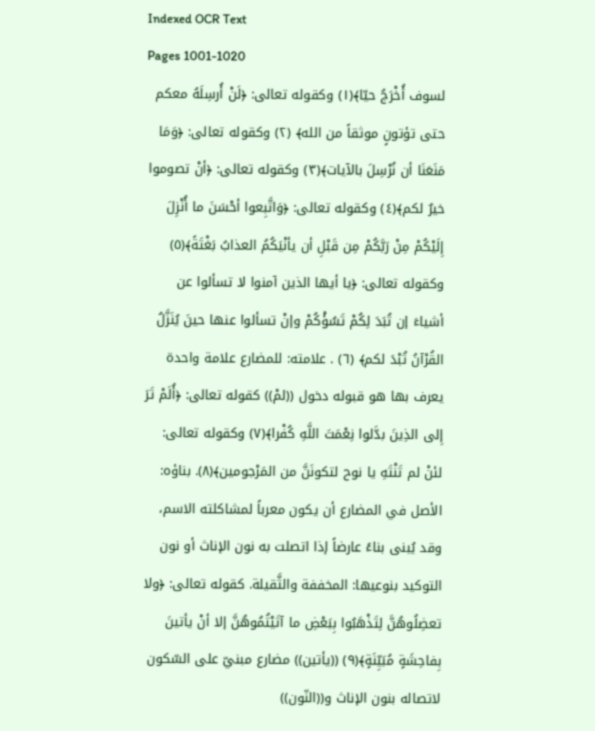Indexed OCR Text
Pages 1001-1020
لسوف أُخْرَجُ حيّا﴾(١) وكقوله تعالى: ﴿لَنْ أُرسِلَهُ معكم حتى تؤتونٍ موثقاً من الله﴾ (٢) وکقوله تعالى: ﴿وَمَا مَنَعَنَا أن نُرْسِلَ بالآيات﴾(٣) وكقوله تعالى: ﴿أنْ تصوموا خيرٌ لكم﴾(٤) وكقوله تعالى: ﴿وَاتَّبِعوا أحْسَنَ ما أُنْزِلَ إِلَيْكُمْ مِنْ رَبَّكُمْ مِن قَبْلِ أن يأنْيَكُمُ العذابُ بَغْتَةً﴾(٥) وكقوله تعالى: ﴿يا أيها الذين آمنوا لا تسألوا عن أشياءَ إن تُبَدَ لِكُمْ تَسُؤْكُمْ وإنْ تسألوا عنها حينَ يُنَزَّلُ القُرْآنُ تُبْدَ لكم﴾ (٦) . علامته: للمضارع علامة واحدة يعرف بها هو قبوله دخول ((لمْ)) كقوله تعالى: ﴿أُلَمْ تَرَ إِلى الذِينَ بدَّلوا نِعْمَتَ اللَّهِ كُفْرا﴾(٧) وكقوله تعالى: لئنْ لم تَنْتَهِ يا نوح لتكونَنَّ من المَرْجومین﴾(٨). بناؤه: الأصل في المضارع أن يكون معرباً لمشاكلته الاسم، وقد يُبنى بناءً عارضاً إذا اتصلت به نون الإناث أو نون التوكيد بنوعيها: المخففة والثَّقيلة. كقوله تعالى: ﴿ولا تعضِلُوهُنَّ لِتَذْهَبُوا بِبَعْضِ ما آتَيْتُمُوهُنَّ إلا أنْ يأتينَ بِفاحِشَةٍ مُبَيِّنَةٍ﴾(٩) ((يأتين)) مضارع مبنيّ على السّكون لاتصاله بنون الإناث و((النّون))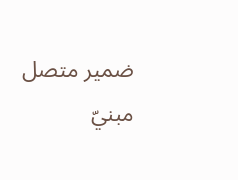ضمير متصل مبنيّ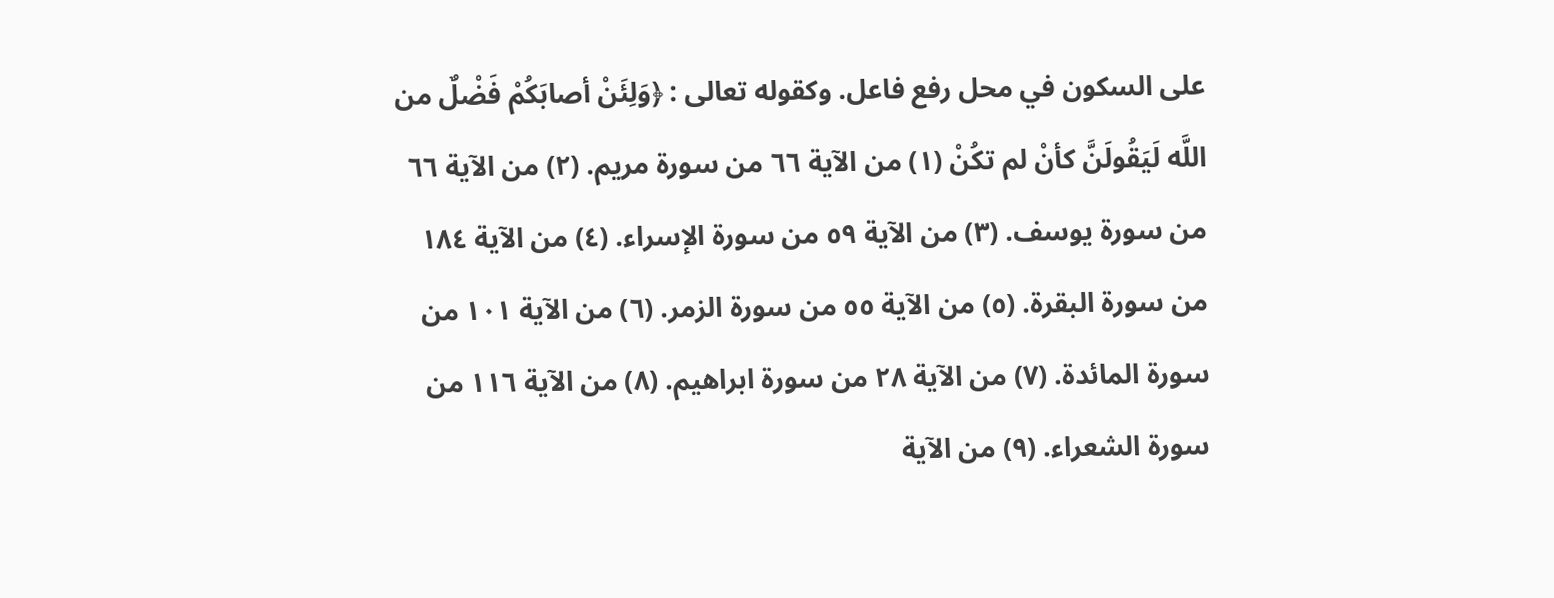على السكون في محل رفع فاعل. وکقوله تعالی : ﴿وَلِئَنْ أصابَكُمْ فَضْلٌ من اللَّه لَيَقُولَنَّ كأنْ لم تكُنْ (١) من الآية ٦٦ من سورة مريم. (٢) من الآية ٦٦ من سورة يوسف. (٣) من الآية ٥٩ من سورة الإسراء. (٤) من الآية ١٨٤ من سورة البقرة. (٥) من الآية ٥٥ من سورة الزمر. (٦) من الآية ١٠١ من سورة المائدة. (٧) من الآية ٢٨ من سورة ابراهيم. (٨) من الآية ١١٦ من سورة الشعراء. (٩) من الآية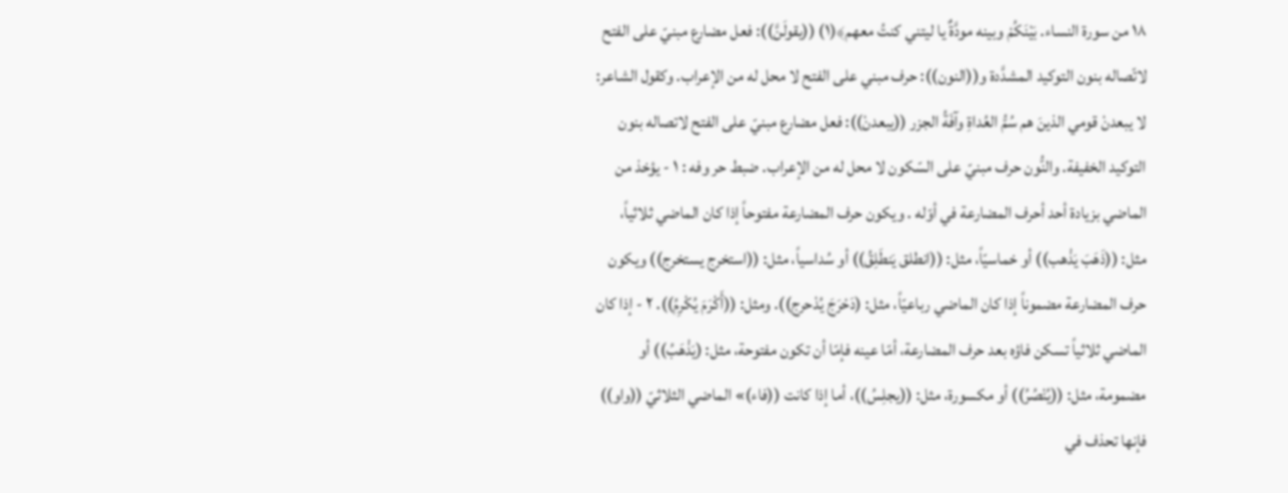١٨ من سورة النساء. بَيْنَكُمْ وبينه مودَّةٌ يا ليتني كنتُ معهم﴾(١) ((يقولَنَّ)): فعل مضارع مبنيّ على الفتح لاتّصاله بنون التوكيد المشدَّدة و((النون)): حرف مبني على الفتح لا محل له من الإعراب. وكقول الشاعر: لا يبعدنْ قومي الذينَ هم سُمُّ العُداةِ وآفَةُ الجزر ((يبعدنْ)): فعل مضارع مبنيّ على الفتح لاتصاله بنون التوكيد الخفيفة. والنُّون حرف مبنيّ على السّكون لا محل له من الإعراب. ضبط حر وفه : ١ - يؤخذ من الماضي بزيادة أحد أحرف المضارعة في أوّله . ويكون حرف المضارعة مفتوحاً إذا كان الماضي ثلاثياً، مثل: ((ذَهَبَ يَذْهب)) أو خماسيّاً، مثل: ((انطلق يَنطَلِقُ)) أو سُداسياً، مثل: ((استخرج يستخرج)) ويكون حرف المضارعة مضموناً إذا كان الماضي رباعيّاً، مثل: (دَحْرَجَ يُدْحرج)). ومثل: ((أَكْرَمَ يُكْرِمُ)). ٢ - إذا كان الماضي ثلاثياً تسكن فاؤه بعد حرف المضارعة، أمّا عينه فإمّا أن تكون مفتوحة، مثل: (يَذْهَبُ)) أو مضمومة، مثل: ((يُنْصُرُ)) أو مكسورة، مثل: ((يجلِسُ))، أما إذا كانت ((فاء)» الماضي الثلاثيّ ((واو)) فإنها تحذف في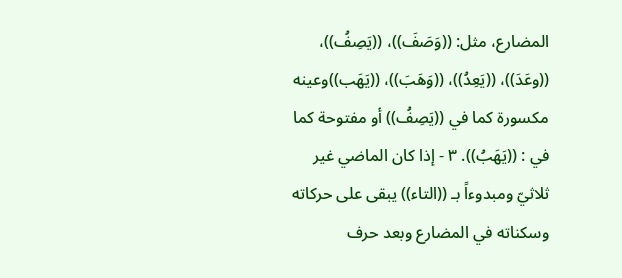المضارع، مثل: ((وَصَفَ))، ((يَصِفُ))، ((وعَدَ))، ((يَعِدُ))، ((وَهَبَ))، ((يَهَب))وعينه مكسورة كما في ((يَصِفُ)) أو مفتوحة كما في : ((يَھَبُ)). ٣ - إذا كان الماضي غير ثلاثيّ ومبدوءاً بـ ((التاء)) يبقى على حركاته وسكناته في المضارع وبعد حرف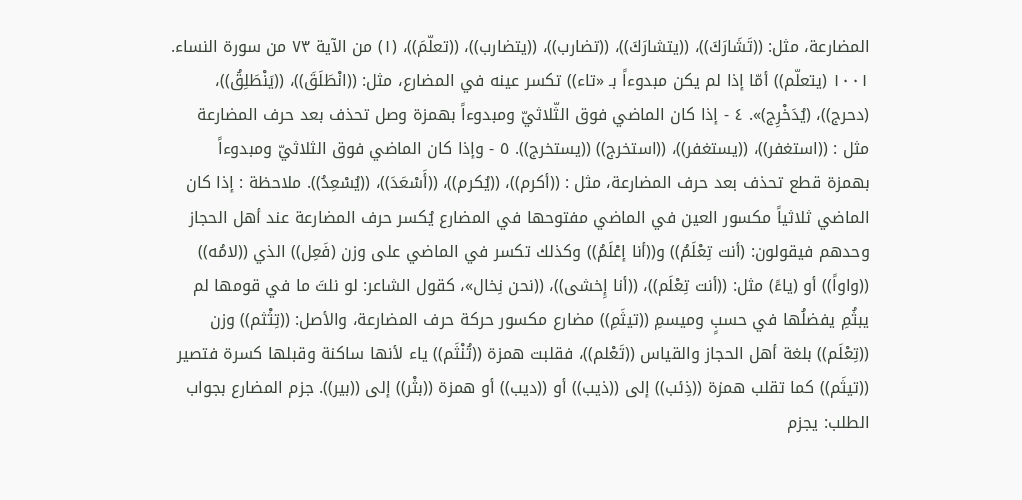المضارعة، مثل: ((تَشَارَكَ))، ((يتشارَكَ))، ((تضارب))، ((يتضارب))، ((تعلّمَ))، (١) من الآية ٧٣ من سورة النساء. ١٠٠١ (یتعلّم)) أمّا إذا لم يكن مبدوءاً بـ «تاء)) تکسر عينه في المضارع، مثل: ((انْطَلَقَ))، ((يَنْطَلِقُ))، (دحرج))، (یُدَخْرِج)». ٤ - إذا كان الماضي فوق الثّلاثيّ ومبدوءاً بهمزة وصل تحذف بعد حرف المضارعة مثل : ((استغفر))، ((يستغفر))، ((استخرج)) ((يستخرج)). ٥ - وإذا كان الماضي فوق الثلاثيّ ومبدوءاً بهمزة قطع تحذف بعد حرف المضارعة، مثل : ((أكرم))، ((يُكرم))، ((أَسْعَدَ))، ((يُسْعِدُ)). ملاحظة : إذا كان الماضي ثلاثياً مكسور العين في الماضي مفتوحها في المضارع يُكسر حرف المضارعة عند أهل الحجاز وحدهم فيقولون: (أنت تِعْلَمُ)) و((أنا إعْلَمُ)) وكذلك تكسر في الماضي على وزن (فَعِل)) الذي ((لامُه)) ((واواً)) أو (ياءً) مثل: ((أنت تِعْلَم))، ((أنا إِخشى))، ((نحن نِخال»، كقول الشاعر: لو نلتَ ما في قومها لم يبثُمِ يفضلُها في حسبٍ وميسمِ ((تيثَمِ)) مضارع مكسور حركة حرف المضارعة، والأصل: ((تِثْثم)) وزن ((تِعْلَم)) بلغة أهل الحجاز والقياس ((تَعْلم))، فقلبت همزة ((تُنْثَم)) ياء لأنها ساكنة وقبلها كسرة فتصير ((تيثَم)) كما تقلب همزة ((ذِئب)) إلى ((ذيب)) أو ((ديب)) أو همزة ((بثْر)) إلى ((بیر)). جزم المضارع بجواب الطلب: يجزم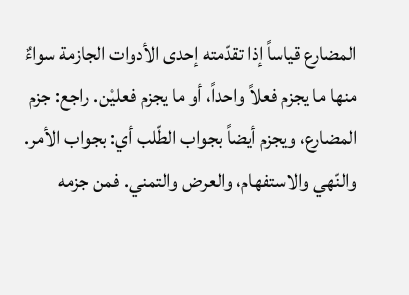المضارع قياساً إذا تقدّمته إحدى الأدوات الجازمة سواءٌ منها ما يجزم فعلاً واحداً، أو ما يجزم فعليْن. راجع: جزم المضارع، ويجزم أيضاً بجواب الطّلب أي: بجواب الأمر. والنّهي والاستفهام، والعرض والتمني. فمن جزمه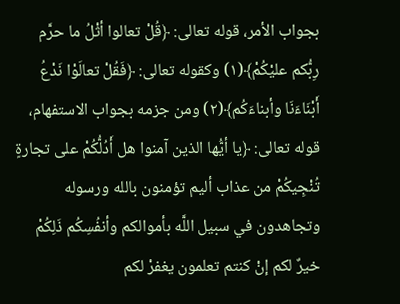بجواب الأمر، قوله تعالى: ﴿قُلْ تعالوا أثْلُ ما حرَّم رِبُّكم عليْكُمْ﴾(١) وكقوله تعالى: ﴿فَقُلْ تعالَوْا نَدْعُ أَبْنَاءَنَا وأبناءَكُم﴾(٢) ومن جزمه بجواب الاستفهام، قوله تعالى: ﴿يا أيُّها الذين آمنوا هل أَدُلُّكُمْ على تجارةٍ تُنْجِيكُمْ من عذاب أليم تؤمنون بالله ورسوله وتجاهدون في سبيل اللَّه بأموالكم وأنفُسِكُم ذَلِكُمْ خيرٌ لكم إنْ كنتم تعلمون يغفرْ لكم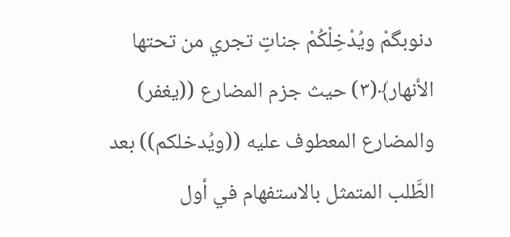دنوبگمْ ويُدْخِلْكُمْ جناتٍ تجري من تحتها الأنهار﴾(٣) حيث جزم المضارع ((يغفر) والمضارع المعطوف عليه ((ويُدخلكم)) بعد الطَّلب المتمثل بالاستفهام في أول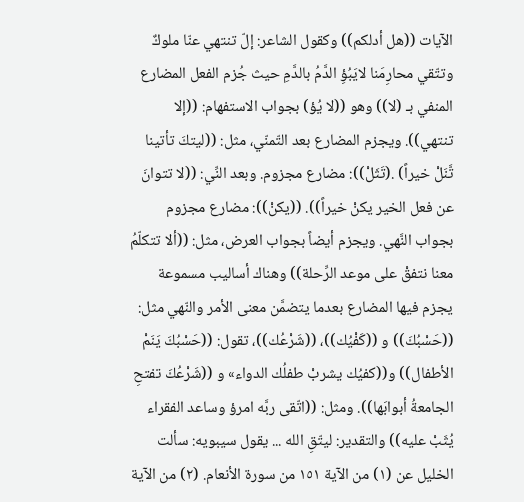الآيات ((هل أدلكم)) وكقول الشاعر: إلّ تنتهي عنّا ملوكٌ وتتّقي محارِمَنا لايَبُؤِ الدَّمُ بالدَّمِ حيث جُزم الفعل المضارع المنفي بـ (لا)) وهو ((لا يُؤ) بجواب الاستفهام: ((إلا تنتهي)). ويجزم المضارع بعد التّمنّي، مثل: ((ليتكَ تأتينا تَّنَلْ خيراً) .(تَثَلْ)): مضارع مجزوم. وبعد النِّي: ((لا تتوانَ عن فعل الخير يكنْ خيراً)). ((يكنْ)): مضارع مجزوم بجواب النَّهي. ويجزم أيضاً بجواب العرض، مثل: ((ألا تتكلّمُ معنا نتفقْ على موعد الرِّحلة)) وهناك أساليب مسموعة يجزم فيها المضارع بعدما يتضمَّن معنى الأمر والنّهي مثل: ((حَسْبُكَ)) و ((كَفْيُك))، ((شَرْعُك))، تقول: ((حَسْبُكَ يَنَمْ الأطفال)) و((كفيُك يشربْ طفلُك الدواء» و ((شَرْعُكَ تفتحِ الجامعةُ أبوابَها)). ومثل: ((اتّقى ربَّه امرؤ وساعد الفقراء يُثَبْ عليه)) والتقدير: ليتّقِ الله ... يقول سيبويه: سألت الخليل عن (١) من الآية ١٥١ من سورة الأنعام. (٢) من الآية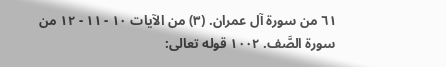٦١ من سورة آل عمران. (٣) من الآيات ١٠ - ١١ - ١٢ من سورة الصَّف. ١٠٠٢ قوله تعالى: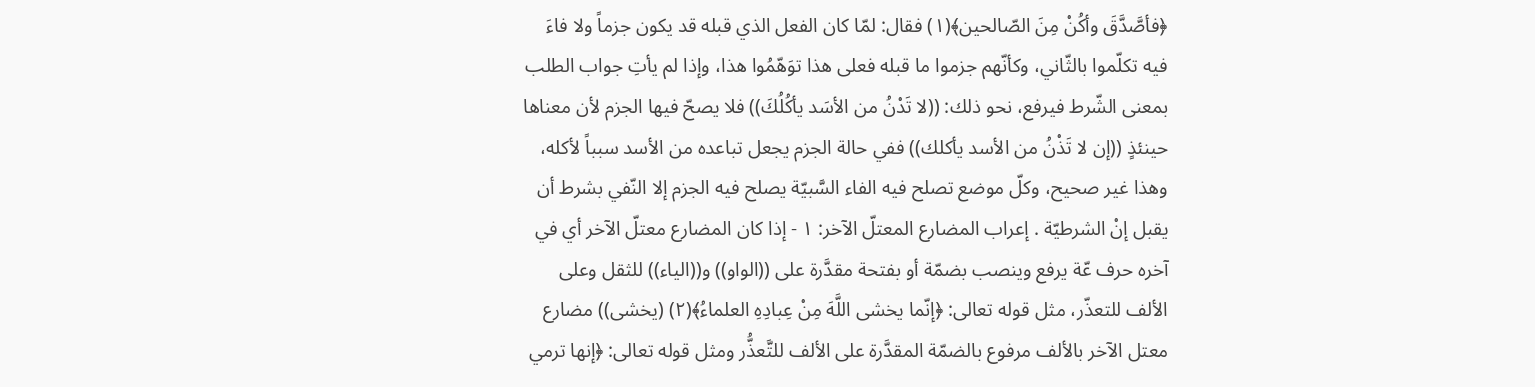﴿فأصَّدَّقَ وأكُنْ مِنَ الصّالحین﴾(١) فقال: لمّا كان الفعل الذي قبله قد يكون جزماً ولا فاءَ فيه تكلّموا بالثّاني، وكأنّهم جزموا ما قبله فعلى هذا توَهّمُوا هذا، وإذا لم يأتِ جواب الطلب بمعنى الشّرط فيرفع، نحو ذلك: ((لا تَدْنُ من الأسَد يأكُلُكَ)) فلا يصحّ فيها الجزم لأن معناها حينئذٍ ((إن لا تَذْنُ من الأسد يأكلك)) ففي حالة الجزم يجعل تباعده من الأسد سبباً لأكله، وهذا غير صحيح، وكلّ موضع تصلح فيه الفاء السَّبيّة يصلح فيه الجزم إلا النّفي بشرط أن يقبل إنْ الشرطيّة . إعراب المضارع المعتلّ الآخر: ١ - إذا كان المضارع معتلّ الآخر أي في آخره حرف عّة يرفع وينصب بضمّة أو بفتحة مقدَّرة على ((الواو)) و((الياء)) للثقل وعلى الألف للتعذّر، مثل قوله تعالى: ﴿إنّما يخشى اللَّهَ مِنْ عِبادِهِ العلماءُ﴾(٢) (يخشى)) مضارع معتل الآخر بالألف مرفوع بالضمّة المقدَّرة على الألف للتَّعذُّر ومثل قوله تعالى: ﴿إنها ترمي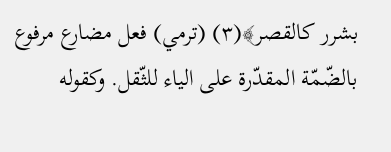بشرر كالقصر﴾(٣) (ترمي) فعل مضارع مرفوع بالضّمّة المقدّرة على الياء للثّقل. وكقوله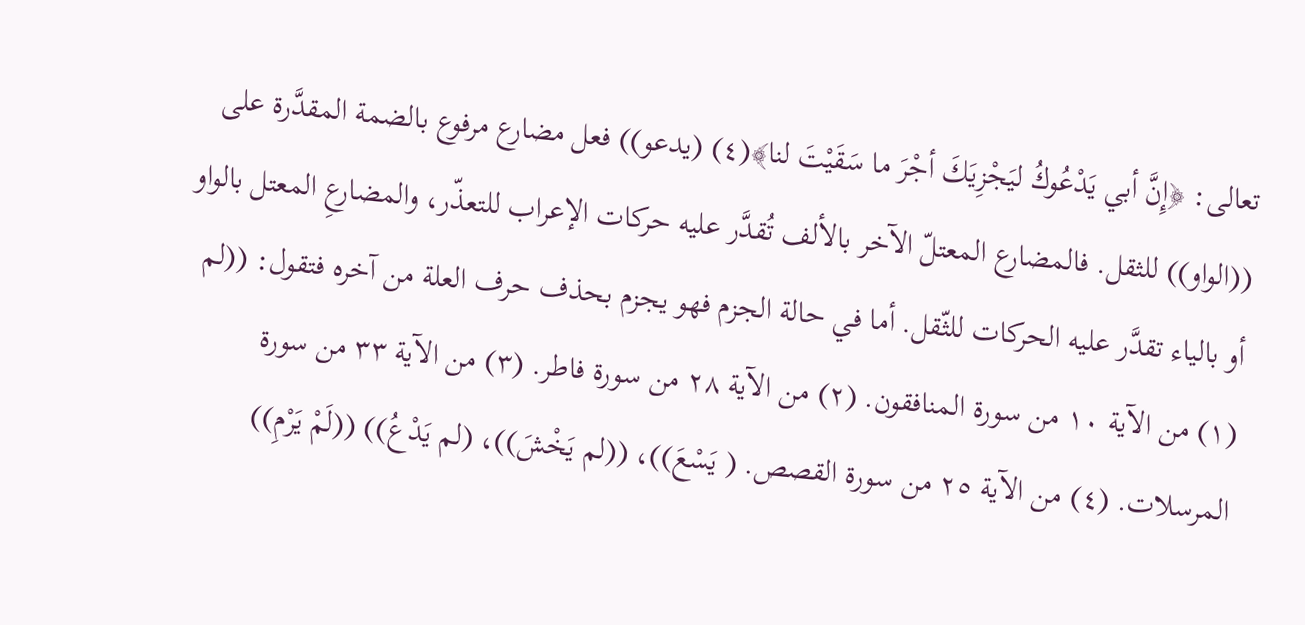تعالى: ﴿إِنَّ أبي يَدْعُوكُ ليَجْزِيَكَ أجْرَ ما سَقَيْتَ لنا﴾(٤) (يدعو)) فعل مضارع مرفوع بالضمة المقدَّرة على ((الواو)) للثقل. فالمضارع المعتلّ الآخر بالألف تُقدَّر عليه حركات الإعراب للتعذّر، والمضارعِ المعتل بالواو أو بالياء تقدَّر عليه الحركات للثّقل. أما في حالة الجزم فهو يجزم بحذف حرف العلة من آخره فتقول: ((لم (١) من الآية ١٠ من سورة المنافقون. (٢) من الآية ٢٨ من سورة فاطر. (٣) من الآية ٣٣ من سورة المرسلات. (٤) من الآية ٢٥ من سورة القصص. ( يَسْعَ))، ((لم يَخْشَ))، (لم يَدْعُ)) ((لَمْ يَرْمِ))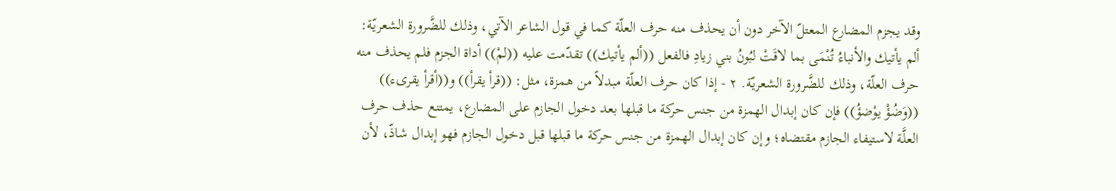وقد يجزم المضارع المعتلّ الآخر دون أن يحذف منه حرف العلّة كما في قول الشاعر الآتي، وذلك للضَّرورة الشعريّة: ألم يأتيك والأنباءُ تُنْمَى بما لاقَتْ لبُونُ بني زيادِ فالفعل ((ألم يأتيك)) تقدّمت عليه ((لمْ)) أداة الجزم فلم يحذف منه حرف العلّة، وذلك للضَّرورة الشعريّة. ٢ - إذا كان حرف العلّة مبدلاً من همزة، مثل: ((قرأ يقرأ)) و((أقرأ يقرىء)) ((وَضُؤْ یوْضؤُ)) فإن كان إبدال الهمزة من جنس حركة ما قبلها بعد دخول الجازم على المضارع، يمتنع حذف حرف العلَّة لاستيفاء الجازم مقتضاه؛ وإن كان إبدال الهمزة من جنس حركة ما قبلها قبل دخول الجازم فهو إبدال شاذّ، لأن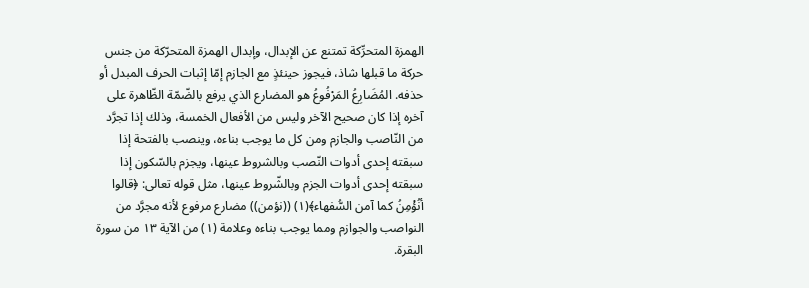الهمزة المتحرِّكة تمتنع عن الإبدال، وإبدال الهمزة المتحرّكة من جنس حركة ما قبلها شاذ، فيجوز حينئذٍ مع الجازم إمّا إثبات الحرف المبدل أو حذفه. المُضَارِعُ المَرْفُوعُ هو المضارع الذي يرفع بالضّمّة الظّاهرة على آخره إذا كان صحيح الآخر وليس من الأفعال الخمسة، وذلك إذا تجرَّد من النّاصب والجازم ومن كل ما يوجب بناءه، وينصب بالفتحة إذا سبقته إحدى أدوات النّصب وبالشروط عينها، ويجزم بالسّكون إذا سبقته إحدى أدوات الجزم وبالشّروط عينها، مثل قوله تعالى: ﴿قالوا أنُؤْمِنُ كما آمن السُّفهاء﴾(١) ((نؤمن)) مضارع مرفوع لأنه مجرَّد من النواصب والجوازم ومما يوجب بناءه وعلامة (١) من الآية ١٣ من سورة البقرة.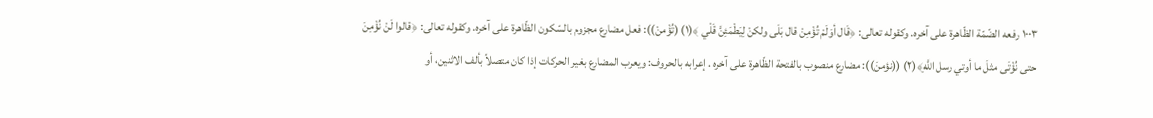١٠٠٣ رفعه الضّمّة الظّاهرة على آخره. وكقوله تعالى: ﴿قَال أوَلَمْ تُؤْمِنْ قال بَلَى ولكنْ لِيَطْمَئِنَّ قَلْي ﴾(١) (تُؤْمنْ)): فعل مضارع مجزوم بالسّكون الظّاهرة على آخره. وكقوله تعالى: ﴿قالوا لَنْ نُؤْمِنَ حتى نُؤْتَى مثلَ ما أوتي رسل اللَّهِ﴾(٢) ((نؤمنَ)): مضارع منصوب بالفتحة الظّاهرة على آخره . إعرابه بالحروف: ويعرب المضارع بغير الحركات إذا كان متصلاً بألف الاثنين، أو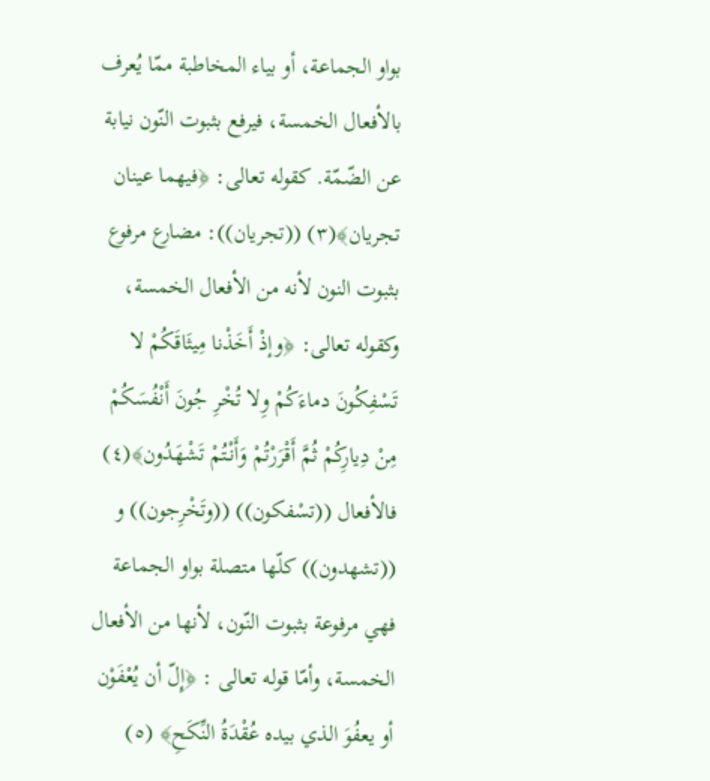بواو الجماعة، أو بياء المخاطبة ممّا يُعرف بالأفعال الخمسة، فيرفع بثبوت النّون نيابة عن الضّمّة. كقوله تعالى: ﴿فيهما عينان تجريان﴾(٣) ((تجريان)): مضارع مرفوع بثبوت النون لأنه من الأفعال الخمسة، وكقوله تعالى: ﴿وإذْ أَخَذْنا مِيثَاقَكُمْ لا تَسْفِكُونَ دماءَكُمْ وِلا تُخْرِ جُونَ أَنْفُسَكُمْ مِنْ دِيارِكُمْ ثُمَّ أَقْرَرْتُمْ وَأَنْتُمْ تَشْهَدُون﴾(٤) فالأفعال ((تسْفكون)) ((وتَخْرِجون)) و ((تشهدون)) كلّها متصلة بواو الجماعة فهي مرفوعة بثبوت النّون، لأنها من الأفعال الخمسة، وأمّا قوله تعالى : ﴿إِلّ أن يُعْفَوْن أو يعفُوَ الذي بيده عُقْدَةُ النِّكَحِ﴾ (٥)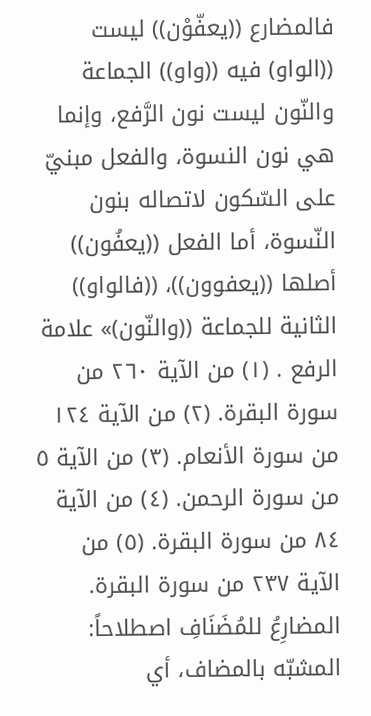فالمضارع ((يعفّوْن)) ليست ((الواو) فيه ((واو)) الجماعة والنّون ليست نون الرَّفع، وإنما هي نون النسوة، والفعل مبنيّ على السّكون لاتصاله بنون النّسوة، أما الفعل ((يعفُون)) أصلها ((يعفوون))، ((فالواو)) الثانية للجماعة ((والنّون)» علامة الرفع . (١) من الآية ٢٦٠ من سورة البقرة. (٢) من الآية ١٢٤ من سورة الأنعام. (٣) من الآية ٥ من سورة الرحمن. (٤) من الآية ٨٤ من سورة البقرة. (٥) من الآية ٢٣٧ من سورة البقرة. المضارِعُ للمُضَنَافِ اصطلاحاً: المشبّه بالمضاف، أي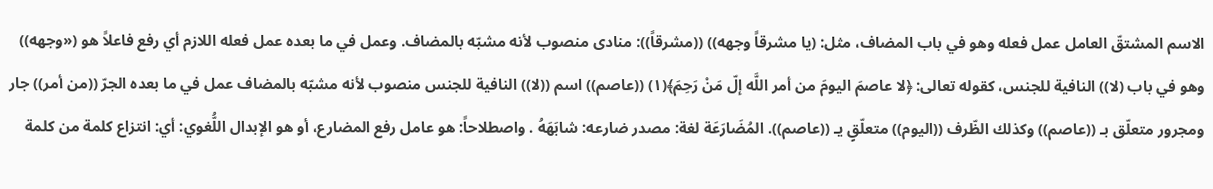الاسم المشتقّ العامل عمل فعله وهو في باب المضاف، مثل: (يا مشرقاً وجهه)) ((مشرقاً)): منادى منصوب لأنه مشبّه بالمضاف. وعمل في ما بعده عمل فعله اللازم أي رفع فاعلاً هو («وجهه)) وهو في باب (لا)) النافية للجنس، كقوله تعالى: ﴿لا عاصمَ اليومَ من أمر اللَّه إلّ مَنْ رَحِمَ﴾(١) ((عاصم)) اسم ((لا)) النافية للجنس منصوب لأنه مشبّه بالمضاف عمل في ما بعده الجرّ ((من أمر)) جار ومجرور متعلّق بـ ((عاصم)) وكذلك الظّرف ((اليوم)) متعلّقٍ يـ ((عاصم)). المُضَارَعَة لغة: مصدر ضارعه: شابَهَهُ . واصطلاحاً: هو عامل رفع المضارع، أو هو الإبدال اللُّغوي: أي: انتزاع كلمة من كلمة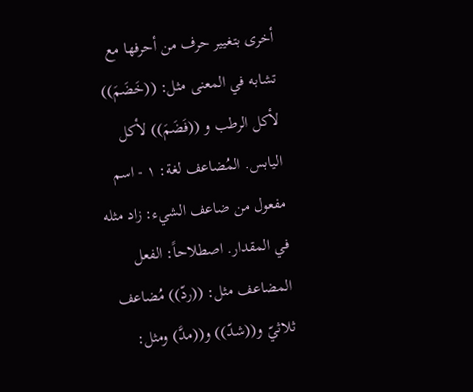أخرى بتغيير حرف من أحرفها مع تشابه في المعنى مثل: ((خَضَمَ)) لأكل الرطب و ((فَضَمَ)) لأکل اليابس. المُضاعف لغة: ١ - اسم مفعول من ضاعف الشيء: زاد مثله في المقدار. اصطلاحاً: الفعل المضاعف مثل: ((ردّ)) مُضاعف ثلاثيّ و((شدّ)) و((مدَّ) ومثل: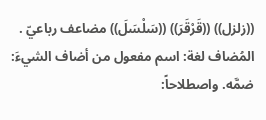((زلزل)) ((قَرْقَرَ)) ((سَلْسَلَ)) مضاعف رباعيّ . المُضاف لغة: اسم مفعول من أضاف الشيءَ: ضمَّه. واصطلاحاً: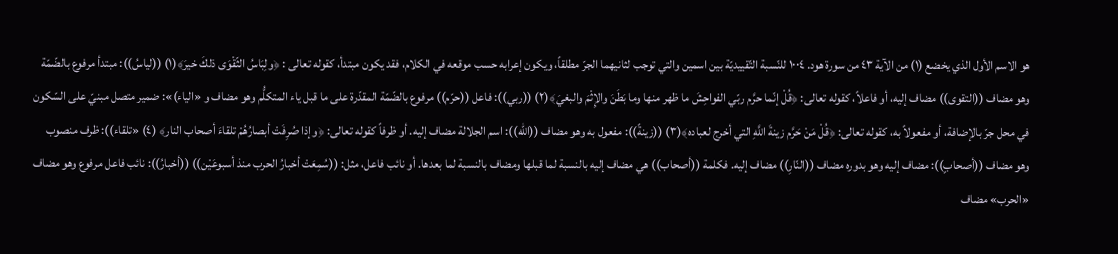هو الاسم الأول الذي يخضع (١) من الآية ٤٣ من سورة هود. ١٠٠٤ للنّسبة التّقييديّة بين اسمين والتي توجب لثانيهما الجرّ مطلقاً، ويكون إعرابه حسب موقعه في الكلام، فقد يكون مبتدأ، كقوله تعالى : ﴿ولِبَاسُ الثّقْوَى ذلكَ خيرَ﴾(١) ((لياسُ)): مبتدأ مرفوع بالضّمّة وهو مضاف ((التقوى)) مضاف إليه، أو فاعلاً، كقوله تعالى: ﴿قُلْ إنّما حرَّم ربّي الفواحِشَ ما ظهر منها وما بَطَنَ والإِثْمَ والبغيَ﴾(٢) ((ربي)): فاعل ((حرّم)) مرفوع بالضّمّة المقدّرة على ما قبل ياء المتكلُّم وهو مضاف و «الياء)»: ضمير متصل مبنيّ على السّكون في محل جرّ بالإضافة، أو مفعولاً به، كقوله تعالى: ﴿قُلْ مَنْ حَرَّم زينةَ اللَّهِ التي أخرج لعباده﴾(٣) ((زينةً)): مفعول به وهو مضاف ((الله)): اسم الجلالة مضاف إليه. أو ظرفاً كقوله تعالى: ﴿وإذا صُرِفَتْ أبصارُهُمْ تلقاءَ أصحاب النار﴾ (٤) «تلقاء)): ظرف منصوب وهو مضاف ((أصحابٍ)): مضاف إليه وهو بدوره مضاف ((النّارِ)) مضاف إليه. فكلمة ((أصحاب)) هي مضاف إليه بالنسبة لما قبلها ومضاف بالنسبة لما بعدها. أو نائب فاعل، مثل: ((سُمِعَتْ أخبارُ الحرب منذ أسبوعَيْن)) ((أخبارُ)): نائب فاعل مرفوع وهو مضاف «الحرب» مضاف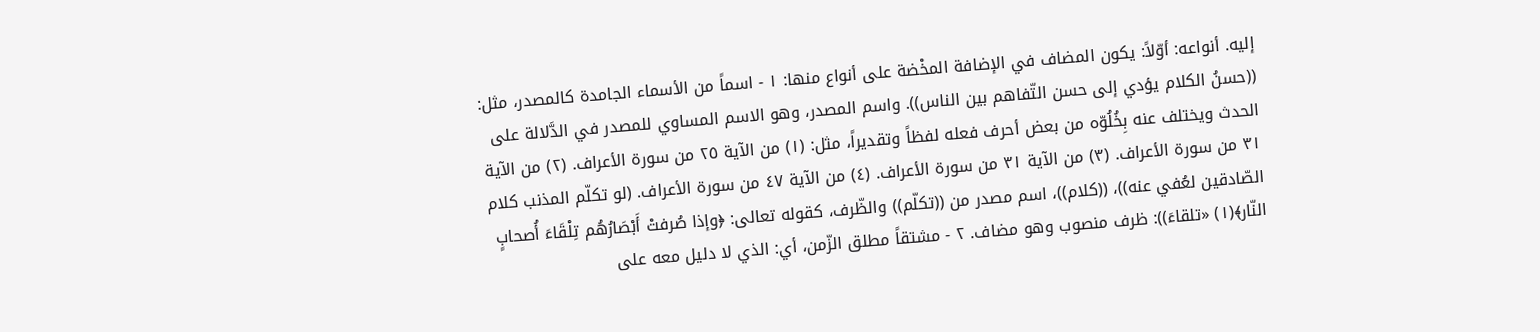إليه. أنواعه: أوّلاً: يكون المضاف في الإضافة المخْضة على أنواع منها: ١ - اسماً من الأسماء الجامدة كالمصدر، مثل: ((حسنُ الكلام يؤدي إلى حسن التّفاهم بين الناس)). واسم المصدر، وهو الاسم المساوي للمصدر في الدَّلالة على الحدث ويختلف عنه بِخُلُوّه من بعض أحرف فعله لفظاً وتقديراً، مثل: (١) من الآية ٢٥ من سورة الأعراف. (٢) من الآية ٣١ من سورة الأعراف. (٣) من الآية ٣١ من سورة الأعراف. (٤) من الآية ٤٧ من سورة الأعراف. (لو تكلّم المذنب كلام الصّادقين لعُفي عنه))، ((كلام))، اسم مصدر من ((تكلّم)) والظّرف، كقوله تعالى: ﴿وإذا صُرفتْ أَبْصَارُهُم تِلْقَاءَ أُصحابٍ النّار﴾(١) «تلقاءَ)): ظرف منصوب وهو مضاف. ٢ - مشتقاً مطلق الزّمن، أي: الذي لا دليل معه على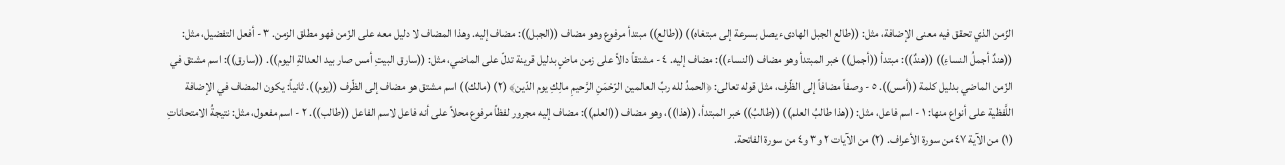الزّمن الذي تحقق فيه معنى الإضافة، مثل: ((طالع الجبل الهادىء يصل بسرعة إلى مبتغاه)) ((طالع)) مبتدأ مرفوع وهو مضاف ((الجبل)): مضاف إليه. وهذا المضاف لا دليل معه على الزّمن فهو مطلق الزمن. ٣ - أفعل التفضيل، مثل: ((هندٌ أجملُ النساءِ)) ((هندٌ)): مبتدأ ((أجمل)) خبر المبتدأ وهو مضاف (النساء)): مضاف إليه. ٤ - مشتقاً دالاً على زمن ماضٍ بدليل قرينة تدلّ على الماضي، مثل: ((سارق البيتِ أمس صار بيد العدالةِ اليوم)). ((سارق)): اسم مشتق في الزّمن الماضي بدليل كلمة ((أمس)). ٥ - وصفاً مضافاً إلى الظّرف، مثل قوله تعالى: ﴿الحمدُ لله ربِّ العالمين الرّحْمَنِ الرَّحيمِ مالِكِ يوم الدّين﴾ (٢) (مالك)) اسم مشتق هو مضاف إلى الظّرف ((یوم)). ثانياً: يكون المضاف في الإضافة اللَّفظية على أنواع منها: ١ - اسم فاعل، مثل: ((هذا طالبُ العلم)) ((طالبُ)) خبر المبتدأ، ((هذا))، وهو مضاف ((العلم)): مضاف إليه مجرور لفظاً مرفوع محلاً على أنه فاعل لاسم الفاعل ((طالب)). ٢ - اسم مفعول، مثل: نتيجةُ الامتحاناتِ (١) من الآية ٤٧ من سورة الأعراف. (٢) من الآيات ٢ و٣ و٤ من سورة الفاتحة.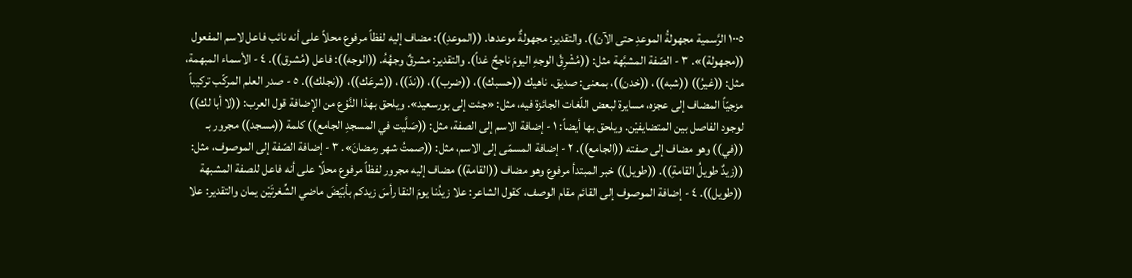١٠٠٥ الرَّسمية مجهولةُ الموعدِ حتى الآن)). والتقدير: مجهولةٌ موعدها. ((الموعدِ)): مضاف إليه لفظاً مرفوع محلاً على أنه نائب فاعل لاسم المفعول ((مجهولة)». ٣ - الصّفة المشبَّهة مثل: ((مُشْرِقُ الوجهِ اليومَ ناجحٌ غداً). والتقدير: مشرقٌ وجهُهُ. ((الوجه)): فاعل (مُشرق)). ٤ - الأسماء المبهمة، مثل: ((غيرُ)) ((شبه))، ((خدن))، بمعنى: صدیق. ناهيك ((حسبك))، ((ضرب))، ((ندّ))، ((شرعَك))، ((نجلك)). ٥ - صدر العلم المركّب تركيباً مزجيّاً المضاف إلى عجزه، مسايرة لبعض اللّغات الجائزة فيه، مثل: «جئت إلی بورسعید». ويلحق بهذا النَّوْع من الإضافة قول العرب: ((لا أبا لك)) لوجود الفاصل بين المتضايفيْن. ويلحق بها أيضاً: ١ - إضافة الاسم إلى الصفة، مثل: ((صَلَّيت في المسجدِ الجامع)) كلمة ((مسجد)) مجرور بـ ((في)) وهو مضاف إلى صفته ((الجامع)). ٢ - إضافة المسمّى إلى الاسم، مثل: ((صمتُ شهر رمضانَ». ٣ - إضافة الصّفة إلى الموصوف، مثل: ((زيدٌ طويلُ القامةِ)). ((طويل)) خبر المبتدأ مرفوع وهو مضاف ((القامة)) مضاف إليه مجرور لفظاً مرفوع محلًا على أنه فاعل للصفة المشبهة ((طويل)). ٤ - إضافة الموصوف إلى القائم مقام الوصف، كقول الشاعر: علا زيدُنا يومَ النقا رأسَ زيدكم بأبْيَضَ ماضي الشِّغرتَيْن يمان والتقدير: علا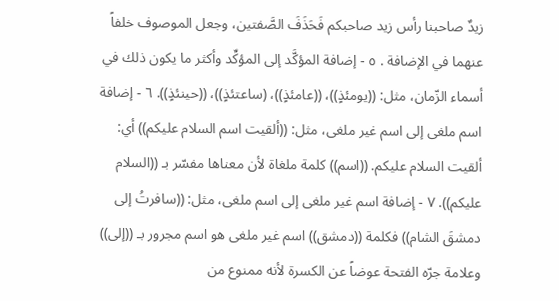زيدٌ صاحبنا رأس زيد صاحبكم فَحَذَفَ الصَّفتين، وجعل الموصوف خلفاً عنهما في الإضافة . ٥ - إضافة المؤكَّد إلى المؤكِّد وأكثر ما يكون ذلك في أسماء الزّمان، مثل: ((يومئذٍ))، ((عامئذٍ))، (ساعتئذٍ))، ((حينئذٍ)). ٦ - إضافة اسم ملغى إلى اسم غير ملغى، مثل: ((ألقيت اسم السلام عليكم)) أي: ألقيت السلام عليكم. ((اسم)) كلمة ملغاة لأن معناها مفسّر بـ ((السلام عليكم)). ٧ - إضافة اسم غير ملغى إلى اسم ملغى، مثل: ((سافرتُ إلى دمشقَ الشام)) فكلمة ((دمشق)) اسم غير ملغى هو اسم مجرور بـ ((إلى)) وعلامة جرّه الفتحة عوضاً عن الكسرة لأنه ممنوع من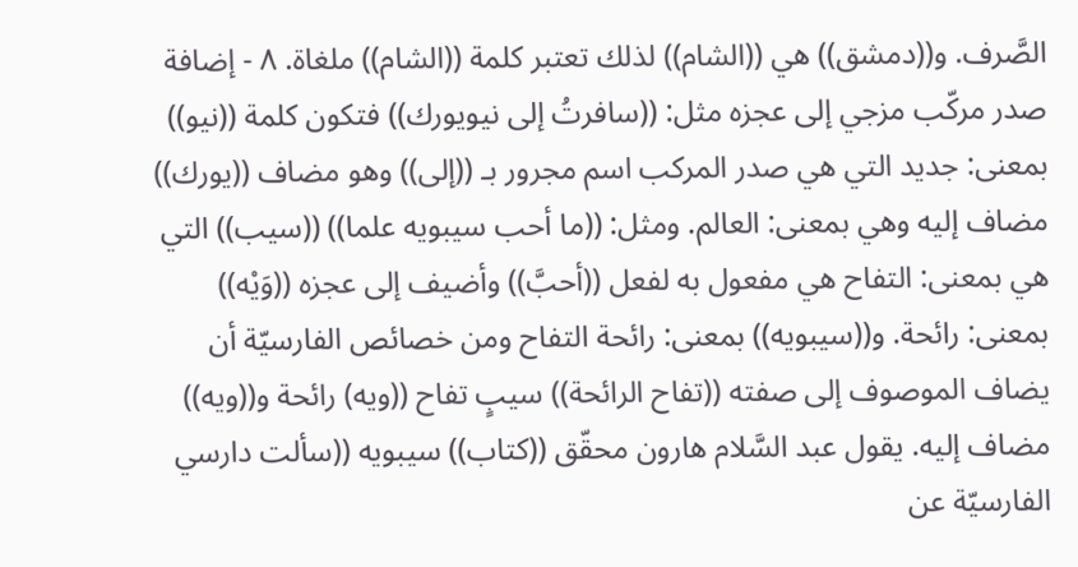الصَّرف. و((دمشق)) هي ((الشام)) لذلك تعتبر كلمة ((الشام)) ملغاة. ٨ - إضافة صدر مركّب مزجي إلى عجزه مثل: ((سافرتُ إلى نيويورك)) فتكون كلمة ((نيو)) بمعنى: جديد التي هي صدر المركب اسم مجرور بـ ((إلى)) وهو مضاف ((يورك)) مضاف إليه وهي بمعنى: العالم. ومثل: ((ما أحب سيبويه علما)) ((سيب)) التي هي بمعنى: التفاح هي مفعول به لفعل ((أحبَّ)) وأضيف إلى عجزه ((وَيْه)) بمعنى: رائحة. و((سيبويه)) بمعنى: رائحة التفاح ومن خصائص الفارسيّة أن يضاف الموصوف إلى صفته ((تفاح الرائحة)) سيبٍ تفاح ((ويه) رائحة و((ويه)) مضاف إليه. يقول عبد السَّلام هارون محقّق ((كتاب)) سيبويه ((سألت دارسي الفارسيّة عن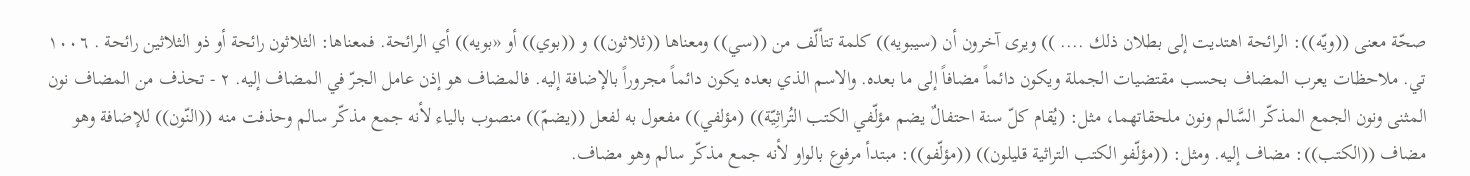صحّة معنى ((ويّه)): الرائحة اهتديت إلى بطلان ذلك .... )) ويرى آخرون أن (سيبويه)) كلمة تتألّف من ((سي)) ومعناها ((ثلاثون)) و ((بوي)) أو «بويه)) أي الرائحة. فمعناها: الثلاثون رائحة أو ذو الثلاثين رائحة . ١٠٠٦ تي. ملاحظات يعرب المضاف بحسب مقتضيات الجملة ويكون دائماً مضافاً إلى ما بعده. والاسم الذي بعده یکون دائماً مجروراً بالإضافة إليه. فالمضاف هو إذن عامل الجرّ في المضاف إليه. ٢ - تحذف من المضاف نون المثنى ونون الجمع المذكّر السَّالم ونون ملحقاتهما، مثل: (يُقام كلّ سنة احتفالٌ يضم مؤلّفي الكتب التُراثِيّة)) (مؤلفي)) مفعول به لفعل ((يضمّ)) منصوب بالياء لأنه جمع مذكّر سالم وحذفت منه ((النّون)) للإضافة وهو مضاف ((الكتب)): مضاف إليه. ومثل: ((مؤلّفو الكتب التراثية قليلون)) ((مؤلّفو)): مبتدأ مرفوع بالواو لأنه جمع مذكّر سالم وهو مضاف.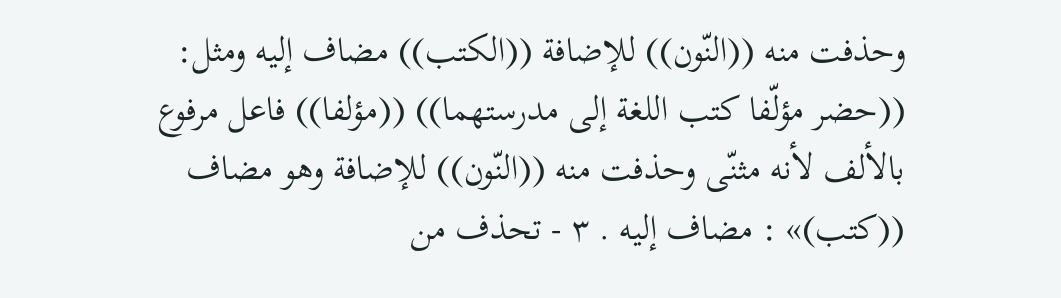وحذفت منه ((النّون)) للإضافة ((الكتب)) مضاف إليه ومثل: ((حضر مؤلّفا كتب اللغة إلى مدرستهما)) ((مؤلفا)) فاعل مرفوع بالألف لأنه مثنّى وحذفت منه ((النّون)) للإضافة وهو مضاف ((کتب)» : مضاف إليه . ٣ - تحذف من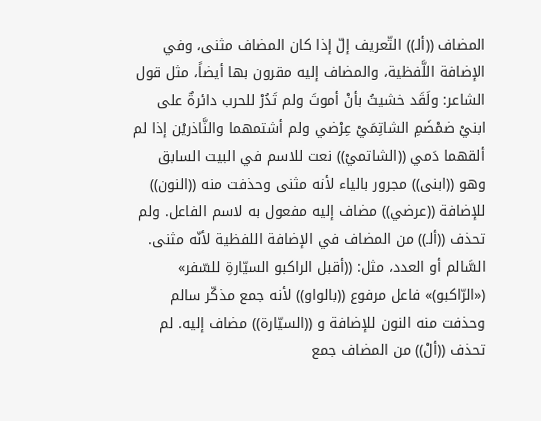المضاف ((ألـ)) التّعريف إلّ إذا كان المضاف مثنى، وفي الإضافة اللَّفظية، والمضاف إليه مقرون بها أيضاً، مثل قول الشاعر: ولَقَد خشيتُ بأنْ أموتَ ولم تَدُرْ للحرب دائرةٌ على ابنيْ ضمْضَمِ الشاتِمَيْ عِرْضي ولم أشتمهما والنَّاذريْن إذا لم ألقهما دَمي ((الشاتميْ)) نعت للاسم في البيت السابق وهو ((ابنى)) مجرور بالياء لأنه مثنى وحذفت منه ((النون)) للإضافة ((عرضي)) مضاف إليه مفعول به لاسم الفاعل. ولم تحذف ((ألـ)) من المضاف في الإضافة اللفظية لأنّه مثنى. السَّالم أو العدد، مثل: ((أقبل الراكبو السيّارةِ للسّفر» («الرّاكبو)» فاعل مرفوع ((بالواو)) لأنه جمع مذكّر سالم وحذفت منه النون للإضافة و ((السيّارة)) مضاف إليه. لم تحذف ((ألْ)) من المضاف جمع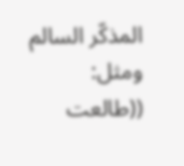المذكّر السالم ومثل: ((طالعت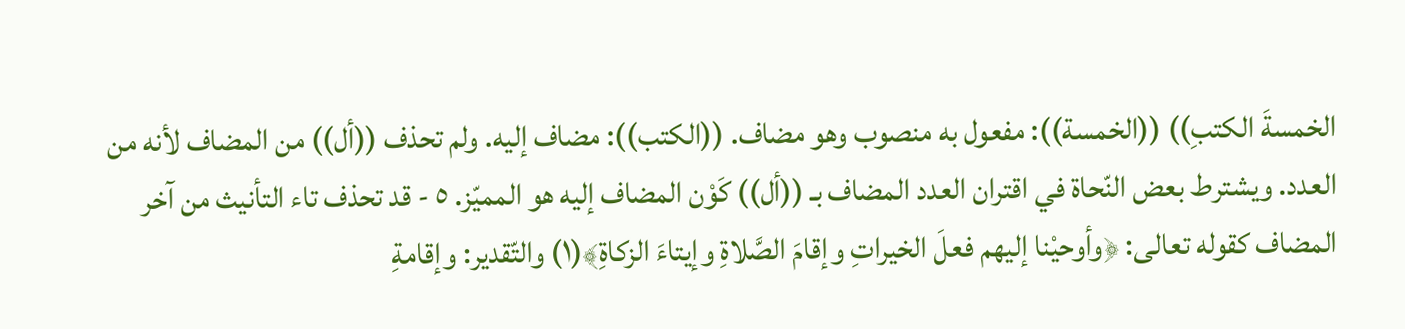الخمسةَ الكتبِ)) ((الخمسة)): مفعول به منصوب وهو مضاف. ((الكتب)): مضاف إليه. ولم تحذف ((أل)) من المضاف لأنه من العدد. ويشترط بعض النّحاة في اقتران العدد المضاف بـ ((أل)) كَوْن المضاف إليه هو المميّز. ٥ - قد تحذف تاء التأنيث من آخر المضاف كقوله تعالى: ﴿وأوحيْنا إليهم فعلَ الخيراتِ وإقامَ الصَّلاةِ وإيتاءَ الزكاةِ﴾(١) والتّقدير: وإقامةِ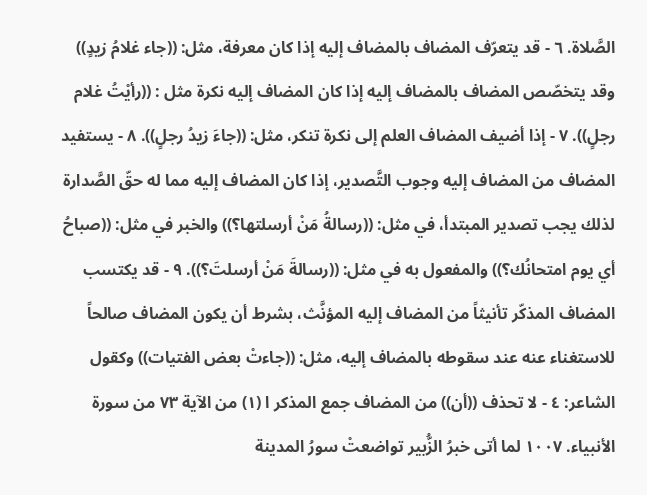الصَّلاة. ٦ - قد يتعرّف المضاف بالمضاف إليه إذا كان معرفة، مثل: ((جاء غلامُ زيدٍ)) وقد يتخصّص المضاف بالمضاف إليه إذا كان المضاف إليه نكرة مثل : ((رأيْتُ غلام رجلٍ)). ٧ - إذا أضيف المضاف العلم إلى نكرة تنكر، مثل: ((جاءَ زيدُ رجلٍ)). ٨ - يستفيد المضاف من المضاف إليه وجوب التَّصدير، إذا كان المضاف إليه مما له حقّ الصَّدارة لذلك يجب تصدير المبتدأ، في مثل: ((رسالةُ مَنْ أرسلتها؟)) والخبر في مثل: ((صباحُ أي يوم امتحانُك؟)) والمفعول به في مثل: ((رسالةَ مَنْ أرسلتَ؟)). ٩ - قد يكتسب المضاف المذكّر تأنيثاً من المضاف إليه المؤنَّث، بشرط أن يكون المضاف صالحاً للاستغناء عنه عند سقوطه بالمضاف إليه، مثل: ((جاءتْ بعض الفتيات)) وكقول الشاعر: ٤ - لا تحذف ((أن)) من المضاف جمع المذكر ا (١) من الآية ٧٣ من سورة الأنبياء. ١٠٠٧ لما أتى خبرُ الزُّبير تواضعتْ سورُ المدينة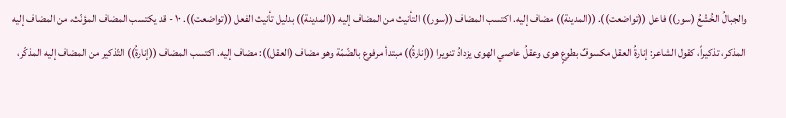والجبالُ الخُشْعُ (سور)) فاعل ((تواضعت)). ((المدينة)) مضاف إليه. اكتسب المضاف ((سور)) التأنيث من المضاف إليه ((المدينة)) بدليل تأنيث الفعل ((تواضعت)). ١٠ - قد يكتسب المضاف المؤنّث، من المضاف إليه المذكر، تذكيراً، كقول الشاعر: إنارةُ العقل مكسوفٌ بطوعٍ هوى وعقلُ عاصي الهوى يزدادُ تنويرا ((إنارةُ)) مبتدأ مرفوع بالضّمّة وهو مضاف (العقل)): مضاف إليه. اكتسب المضاف ((إنارةُ)) التّذكير من المضاف إليه المذكّر،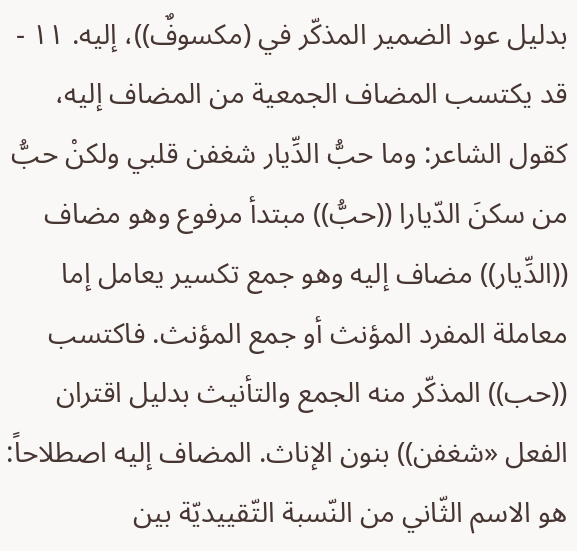بدليل عود الضمير المذكّر في (مکسوفٌ))، إلیه. ١١ - قد يكتسب المضاف الجمعية من المضاف إليه، كقول الشاعر: وما حبُّ الدِّيار شغفن قلبي ولكنْ حبُّ من سكنَ الدّيارا ((حبُّ)) مبتدأ مرفوع وهو مضاف ((الدِّيار)) مضاف إليه وهو جمع تكسير يعامل إما معاملة المفرد المؤنث أو جمع المؤنث. فاكتسب ((حب)) المذكّر منه الجمع والتأنيث بدليل اقتران الفعل «شغفن)) بنون الإناث. المضاف إليه اصطلاحاً: هو الاسم الثّاني من النّسبة التّقييديّة بين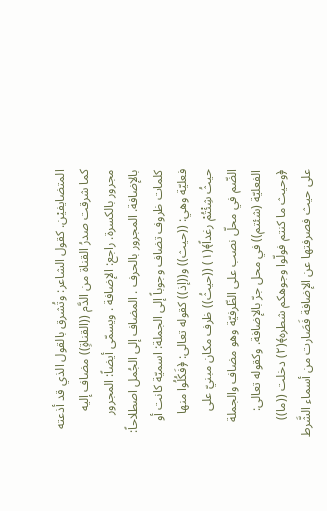المتضايفيْن. كقول الشاعر: وتُشرق بالقول الذي قد أذعته كما شرقت صدرُ القناة من الدَّم ((القناةٍ)) مضاف إليه مجرور بالكسرة. راجع: الإضافة . ويسمّى أيضاً: المجرور بالإضافة. المجرور بالحرف . المضاف إلى الجُمل اصطلاحاً: كلمات ظروف تضاف وجوباً إلى الجملة: اسميّة كانت أو فعليّة وهي: ((حيث)) و((إذ)) كقوله تعالى: ﴿فَكُلُوا منها حيثُ شِئْتُمْ رغداً﴾(١) ((حيثُ)) ظرف مكان مبنيّ على الضّم في محلّ نصب على الظّرفيّة وهو مضاف والجملة الفعليّة (شئتم)) في محل جرّ بالإضافة. وكقوله تعالى: ﴿وحيث ما كنتم فولّوا وجوهكم شطره﴾(٢) دخلت ((ما)) على حيث فصرفتها عن الإضافة فَصَارت من أسماء الشَّرط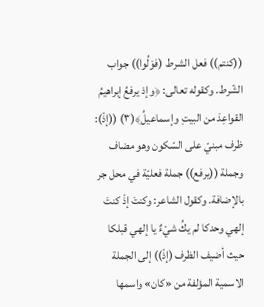((كنتم)) فعل الشرط (فوَلُوا)) جواب الشّرط. وكقوله تعالى: ﴿وإذ يرفعُ إبراهيمُ القواعِدَ من البيتِ وإسماعيلُ﴾(٣) ((إذْ): ظرف مبنيّ على السّكون وهو مضاف وجملة ((يرفع)) جملة فعليّة في محل جر بالإضافة. وكقول الشاعر: وكنتَ إذْ كنتَ إلهي وحدكا لم يكُ شيْءٌ يا إلهي قبلكا حيث أضيف الظرف (إذْ)) إلى الجملة الاسمية المؤلفة من «كان» واسمها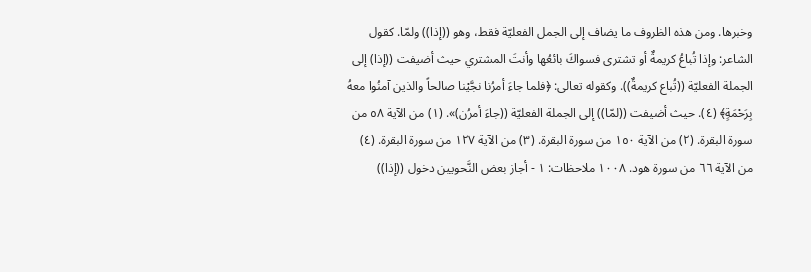وخبرها. ومن هذه الظروف ما يضاف إلى الجمل الفعليّة فقط، وهو ((إذا)) ولمّا. كقول الشاعر: وإذا تُباعُ كريمةٌ أو تشترى فسواكَ بائعُها وأنتَ المشتري حيث أضيفت ((إذا) إلى الجملة الفعليّة ((تُباع كريمةٌ)). وكقوله تعالى: ﴿فلما جاءَ أمرُنا نجَّيْنا صالحاً والذين آمنُوا معهُ بِرَحْمَةٍ﴾ (٤). حيث أضيفت ((لمّا)) إلى الجملة الفعليّة ((جاءَ أمرُن)». (١) من الآية ٥٨ من سورة البقرة. (٢) من الآية ١٥٠ من سورة البقرة. (٣) من الآية ١٢٧ من سورة البقرة. (٤) من الآية ٦٦ من سورة هود. ١٠٠٨ ملاحظات: ١ - أجاز بعض النَّحويين دخول ((إذا))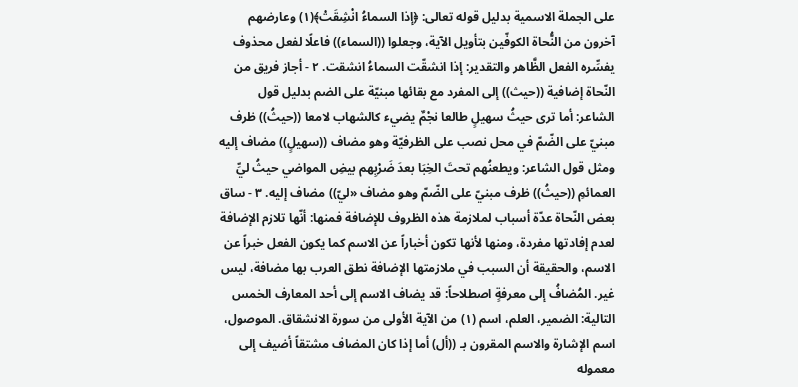على الجملة الاسمية بدليل قوله تعالى: ﴿إذا السماءُ انْشِقَتْ﴾(١) وعارضهم آخرون من النُّحاة الكوفّين بتأويل الآية، وجعلوا ((السماء)) فاعلًا لفعل محذوف يفسِّره الفعل الظَّاهر والتقدير: إذا انشقّت السماءُ انشقت. ٢ - أجاز فريق من النّحاة إضافية ((حيث)) إلى المفرد مع بقائها مبنيّة على الضم بدليل قول الشاعر: أما ترى حيثُ سهيلٍ طالعا نجْمٌ يضيء كالشهاب لامعا ((حيثُ)) ظرف مبنيّ على الضّمّ في محل نصب على الظرفيّة وهو مضاف ((سهيلٍ)) مضاف إليه ومثل قول الشاعر: ويطعنُهم تحتَ الخِبَا بعدَ ضَرْبِهم بيضِ المواضي حيثُ ليِّ العمائمِ ((حيثُ)) ظرف مبنيّ على الضّمّ وهو مضاف «ليّ)) مضاف إليه. ٣ - ساق بعض النّحاة عدّة أسباب لملازمة هذه الظروف للإضافة فمنها: أنّها تلازم الإضافة لعدم إفادتها مفردة، ومنها لأنها تكون أخباراً عن الاسم كما يكون الفعل خبراً عن الاسم، والحقيقة أن السبب في ملازمتها الإضافة نطق العرب بها مضافة، لیس غیر. المُضافُ إلى معرفةٍ اصطلاحاً: قد يضاف الاسم إلى أحد المعارف الخمس التالية: الضمير، العلم، اسم (١) من الآية الأولى من سورة الانشقاق. الموصول، اسم الإشارة والاسم المقرون بـ ((أل) أما إذا كان المضاف مشتقاً أضيف إلى معموله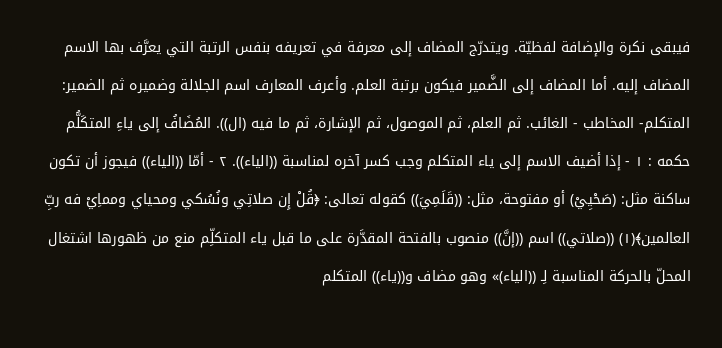فيبقى نكرة والإضافة لفظيّة. ويتدرّج المضاف إلى معرفة في تعريفه بنفس الرتبة التي يعرَّف بها الاسم المضاف إليه. أما المضاف إلى الضَّمير فيكون برتبة العلم. وأعرف المعارف اسم الجلالة وضميره ثم الضمير: المتكلم- المخاطب - الغائب. ثم العلم، ثم الموصول، ثم الإشارة، ثم ما فيه (ال)). المُضَافُ إلى ياءِ المتكَلُّم حکمه : ١ - إذا أضيف الاسم إلى ياء المتكلم وجب كسر آخره لمناسبة ((الياء)). ٢ - أمّا ((الياء)) فيجوز أن تكون ساكنة مثل: (صَحْيِيْ) أو مفتوحة، مثل: ((قَلَمِيَ)) كقوله تعالی: ﴿قُلْ إِن صلاتِي ونُسُكي ومحياي ومماِيْ فه ربِّ العالمين﴾(١) ((صلاتي)) اسم ((إنَّ)) منصوب بالفتحة المقدَّرة على ما قبل ياء المتكلِّم منع من ظهورها اشتغال المحلّ بالحركة المناسبة لِـ ((الياء)» وهو مضاف و((ياء)) المتكلم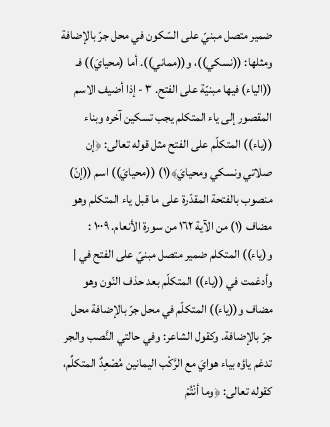ضمير متصل مبنيّ على السّكون في محل جرّ بالإضافة ومثلها: ((نسكي))، و((مماني)). أما (محيايَ)) فـ ((الياء) فيها مبنيّة على الفتح. ٣ - إذا أضيف الاسم المقصور إلى ياء المتكلم يجب تسكين آخره وبناء ((ياء)) المتكلّم على الفتح مثل قوله تعالى: ﴿إن صلاتي ونسكي ومحيايَ﴾(١) ((محيايَ)) اسم ((إنّ) منصوب بالفتحة المقدّرة على ما قبل ياء المتكلم وهو مضاف (١) من الآية ١٦٢ من سورة الأنعام. ١٠٠٩ : و(ياء)) المتكلم ضمير متصل مبنيّ على الفتح في | وأدغمت في ((ياء)) المتكلّم بعد حذف النّون وهو مضاف و((ياء)) المتكلّم في محل جرّ بالإضافة محل جرّ بالإضافة. وكقول الشاعر: وفي حالتي النَّصب والجر تدغم ياؤه بياء هوايَ مع الرَّكْب اليمانين مُصْعِدٌ المتكلِّم، كقوله تعالى: ﴿وما أنْتُمْ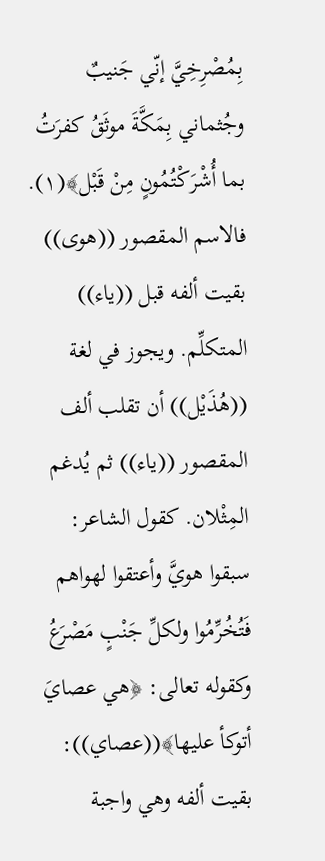بِمُصْرِخِيَّ إنّي جَنيبٌ وجُثماني بِمَكَّةَ موثَقُ كفرَتُ بما أُشْرَكْتُمُونٍ مِنْ قَبْل﴾(١). فالاسم المقصور ((هوى)) بقيت ألفه قبل ((ياء)) المتكلِّم. ويجوز في لغة ((هُذَيْل)) أن تقلب ألف المقصور ((ياء)) ثم يُدغم المِثْلان. كقول الشاعر: سبقوا هويَّ وأعتقوا لهواهم فَتُخُرِّمُوا ولكلِّ جَنْبٍ مَصْرَعُ وكقوله تعالى: ﴿هي عصايَ أتوكأ عليها﴾((عصاي)): بقيت ألفه وهي واجبة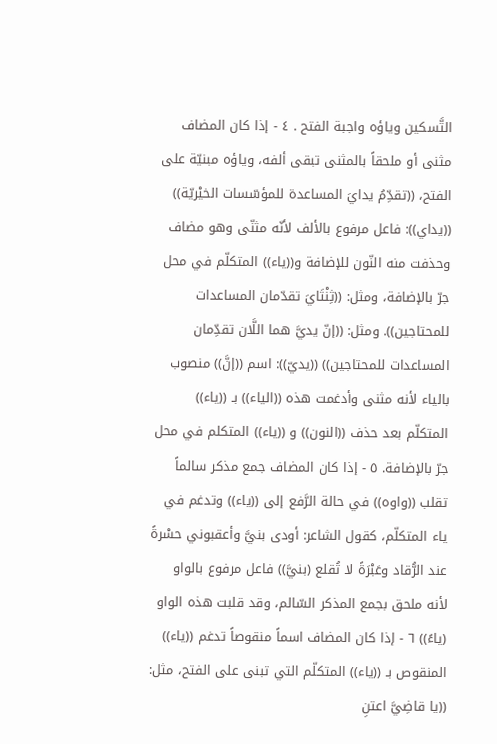التَّسكين وياؤه واجبة الفتح . ٤ - إذا كان المضاف مثنى أو ملحقاً بالمثنى تبقى ألفه، وياؤه مبنيّة على الفتح، ((تقدِّمُ يدايَ المساعدة للمؤسّسات الخيْريّة)) ((يداي)): فاعل مرفوع بالألف لأنّه مثنّى وهو مضاف وحذفت منه النّون للإضافة و((ياء)) المتكلّم في محل جرّ بالإضافة، ومثل: ((ثِنْتَايَ تقدّمان المساعدات للمحتاجين)). ومثل: ((إنّ يديَّ هما اللَّان تقدِّمان المساعدات للمحتاجين)) ((يديّ)): اسم ((إنَّ)) منصوب بالياء لأنه مثنى وأدغمت هذه ((الياء)) بـ ((ياء)) المتكلّم بعد حذف ((النون)) و ((ياء)) المتكلم في محل جرّ بالإضافة. ٥ - إذا كان المضاف جمع مذكر سالماً تقلب ((واوه)) في حالة الرَّفع إلى ((ياء)) وتدغم في ياء المتكلّم، كقول الشاعر: أودى بنيَّ وأعقبوني حسْرةً عند الرُّقاد وعَبْرَةً لا تُقلع (بنيَّ)) فاعل مرفوع بالواو لأنه ملحق بجمع المذكر السّالم، وقد قلبت هذه الواو (ياءً)) ٦ - إذا كان المضاف اسماً منقوصاً تدغم ((ياء)) المنقوص بـ ((ياء)) المتكلّم التي تبنى على الفتح، مثل: ((يا قاضِيَّ اعتنِ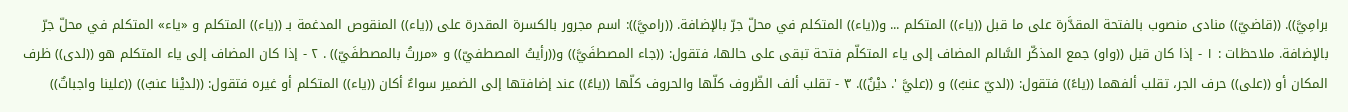برامِيَّ)). ((قاضيّ)) منادى منصوب بالفتحة المقدَّرة على ما قبل ((ياء)) المتكلم ... و((ياء)) المتكلم في محلّ جرّ بالإضافة. ((راميَّ)): اسم مجرور بالكسرة المقدرة على ((ياء)) المنقوص المدغمة بـ ((ياء)) المتكلم و «ياء» المتكلم في محلّ جرّ بالإضافة. ملاحظات : ١ - إذا كان قبل ((واو) جمع المذكّر السَّالم المضاف إلى ياء المتكلّم فتحة تبقى على حالها، فتقول: ((جاء المصطفَيَّ)) و((رأيتُ المصطفيّ)) و «مررتُ بالمصطفَيّ)) . ٢ - إذا كان المضاف إلى ياء المتكلم هو ((لدى)) ظرف المكان أو ((على)) حرف الجر، تقلب ألفهما ((ياءً)) فتقول: ((لديّ عنبٌ)) و ((عليَّ '. دیْنٌ)). ٣ - تقلب ألف الظّروف كلّها والحروف كلّها ((ياءً)) عند إضافتها إلى الضمير سواءٌ أكان ((ياء)) المتكلم أو غيره فتقول: ((لديْنا عنبٌ)) ((علينا واجباتٌ))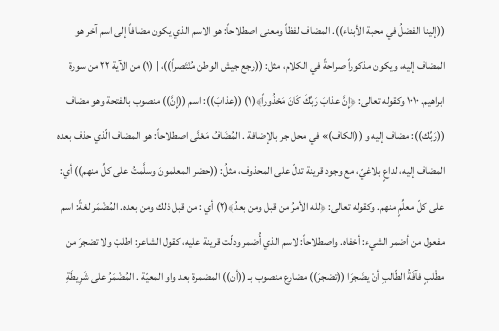((إلينا الفضلُ في محبة الأبناء)). المضاف لفظاً ومعنى اصطلاحاً: هو الاسم الذي يكون مضافاً إلى اسم آخر هو المضاف إليه، ويكون مذكوراً صراحةً في الكلام، مثل: ((رجع جيش الوطن مُنْتَصراً))، | (١) من الآية ٢٢ من سورة ابراهيم. ١٠١٠ وكقوله تعالى: ﴿إِنَّ عذابَ رَبِّكَ كَانَ مَحْذُوراً﴾(١) ((عذابَ)): اسم ((إِنَّ)) منصوب بالفتحة وهو مضاف ((رَبِّك)): مضاف إليه و ((الكاف)» في محل جر بالإضافة . المُضَافُ مَعْنَّی اصطلاحاً: هو المضاف الّذي حذف بعده المضاف إليه، لداعٍ بلاغيّ، مع وجود قرينة تدلّ على المحذوف، مثلُ: ((حضر المعلمونَ وسلَّمتُ على كلِّ منهم)) أي: على كلّ معلِّمٍ منهم. وكقوله تعالى: ﴿لله الأمرُ من قبل ومن بعدُ﴾(٢) أي : من قبل ذلك ومن بعده. المُضْمَر لغةً: اسم مفعول من أضمر الشيء: أخفاه. واصطلاحاً: لاسم الذي أُضمر ودلّت قرينة عليه، كقول الشاعر: اطلبْ ولا تضجرَ من مطْلبٍ فآفَةُ الطّالبِ أنْ يضَجرَا ((تضجرَ)) مضارع منصوب بـ ((أن)) المضمرة بعد واو المعيّة . المُضْمَرُ على شَرِيطَةِ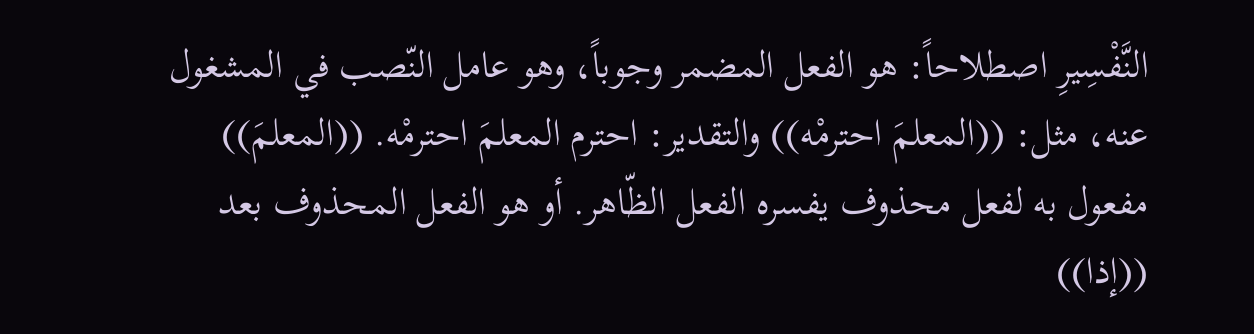النَّفْسِيرِ اصطلاحاً: هو الفعل المضمر وجوباً، وهو عامل النّصب في المشغول عنه، مثل: ((المعلمَ احترمْه)) والتقدير: احترم المعلمَ احترمْه. ((المعلمَ)) مفعول به لفعل محذوف يفسره الفعل الظّاهر. أو هو الفعل المحذوف بعد ((إذا))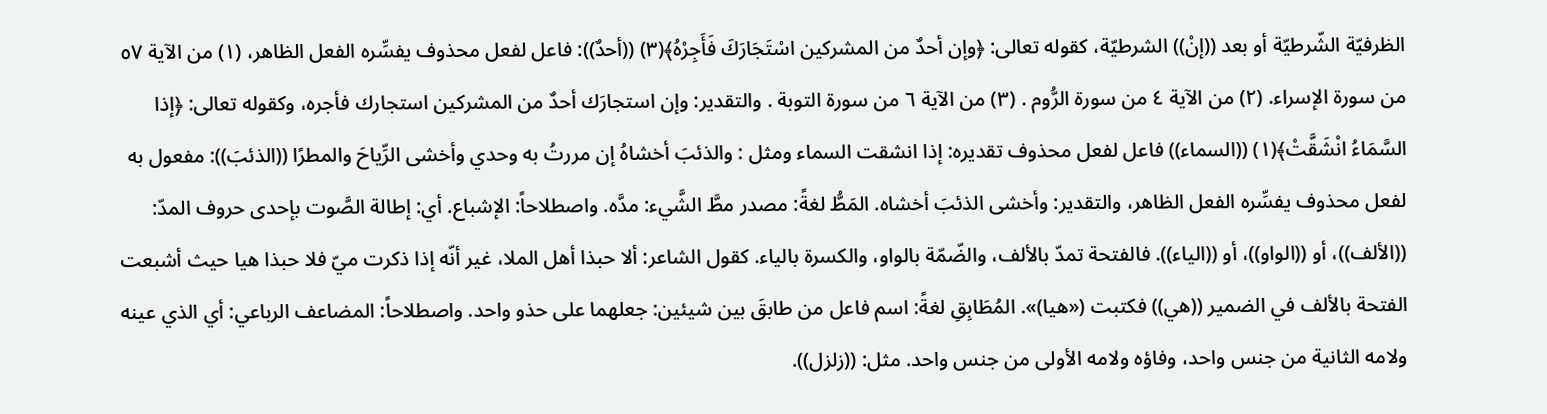الظرفيّة الشّرطيّة أو بعد ((إنْ)) الشرطيّة، كقوله تعالى: ﴿وإن أحدٌ من المشركين اسْتَجَارَكَ فَأَجِرْهُ﴾(٣) ((أحدٌ)): فاعل لفعل محذوف يفسِّره الفعل الظاهر، (١) من الآية ٥٧ من سورة الإسراء. (٢) من الآية ٤ من سورة الرُّوم . (٣) من الآية ٦ من سورة التوبة . والتقدير: وإن استجارَك أحدٌ من المشركين استجارك فأجره، وكقوله تعالى: ﴿إذا السَّمَاءُ انْشَقَّتْ﴾(١) ((السماء)) فاعل لفعل محذوف تقديره: إذا انشقت السماء ومثل : والذئبَ أخشاهُ إن مررتُ به وحدي وأخشى الرِّياحَ والمطرًا ((الذئبَ)): مفعول به لفعل محذوف يفسِّره الفعل الظاهر، والتقدير: وأخشى الذئبَ أخشاه. المَطُّ لغةً: مصدر مطَّ الشَّيء: مدَّه. واصطلاحاً: الإشباع. أي: إطالة الصَّوت بإحدى حروف المدّ: ((الألف))، أو ((الواو))، أو ((الياء)). فالفتحة تمدّ بالألف، والضّمّة بالواو، والكسرة بالياء. كقول الشاعر: ألا حبذا أهل الملا، غير أنّه إذا ذكرت ميّ فلا حبذا هيا حيث أشبعت الفتحة بالألف في الضمير ((هي)) فکتبت («هیا)». المُطَابِقِ لغةً: اسم فاعل من طابقَ بين شيئين: جعلهما علی حذو واحد. واصطلاحاً: المضاعف الرباعي: أي الذي عينه ولامه الثانية من جنس واحد، وفاؤه ولامه الأولى من جنس واحد. مثل: ((زلزل)).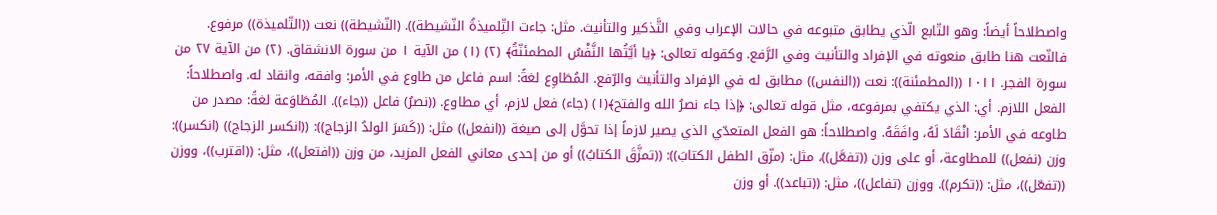واصطلاحاً أيضاً: وهو التّابع الّذي يطابق متبوعه في حالات الإعراب وفي التَّذكير والتأنيث. مثل: جاءت التِّلميذةُ النّشيطة)). (النّشيطة)) نعت ((التّلميذة)) مرفوع. فالنّعت هنا طابق منعوته في الإفراد والتأنيث وفي الرَّفع. وكقوله تعالى: ﴿يا أيَّتُها النَّفْسُ المطمئنّةُ﴾ (٢) (١) من الآية ١ من سورة الانشقاق. (٢) من الآية ٢٧ من سورة الفجر. ١٠١١ ((المطمئنة)): نعت ((النفس)) مطابق له في الإفراد والتأنيث والرّفع. المُطَاوِع لغةً: اسم فاعل من طاوع في الأمر: وافقه، وانقاد له. واصطلاحاً: الفعل اللازم. أي: الذي يكتفي بمرفوعه، مثل قوله تعالى: ﴿إذا جاء نصرُ الله والفتح﴾(١) (جاء) فعل لازم، أي مطاوع. ((نصرُ) فاعل ((جاء)). المُطَاوَعة لغةً: مصدر من طاوعه في الأمر: انْقَادَ لَهُ، وافَقَهُ. واصطلاحاً: هو الفعل المتعدّي الذي يصير لازماً إذا تحوَّل إلى صيغة ((انفعل)) مثل: ((كَسَرَ الولدُ الزجاج)): ((انكسر الزجاج)) (انكسر)): وزن (نفعل)) للمطاوعة، أو على وزن ((تفعَّل))، مثل: (مزّق الطفل الكتابَ)): ((تمزَّقَ الكتابُ)) أو من إحدى معاني الفعل المزيد، من وزن ((افتعل))، مثل: ((اقترب))، ووزن ((تفعّل))، مثل: ((تكرم)). ووزن (تفاعل))، مثل: ((تباعد)). أو وزن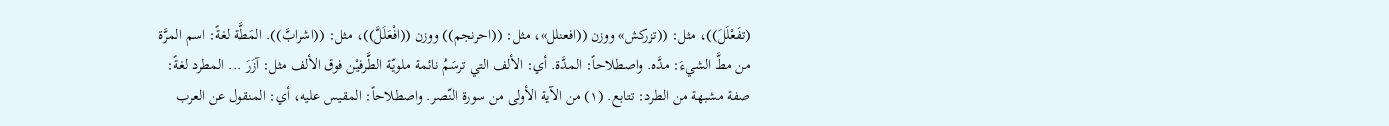(تفَعْلَلَ))، مثل: ((تزركش» ووزن ((افعنلل»، مثل: ((احرنجم)) ووزن ((افْعَلَلَّ))، مثل: ((اشرابَّ)). المَطَّة لغةً: اسم المرَّة من مطَّ الشيءَ: مدَّه. واصطلاحاً: المدَّة. أي: الألف التي ترسَمُ نائمة ملويّة الطَّرفيْن فوق الألف مثل: آزَرَ ... المطرد لغةً: صفة مشبهة من الطرد: تتابع. (١) من الآية الأولى من سورة النّصر. واصطلاحاً: المقيس عليه، أي: المنقول عن العرب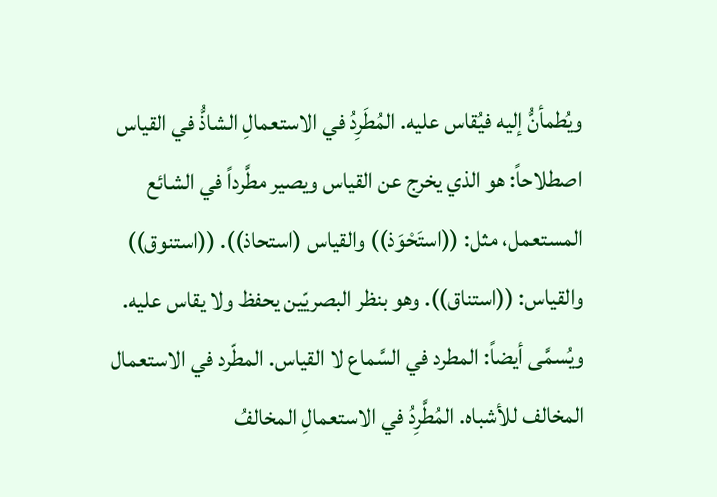ويُطمأنُّ إليه فيُقاس عليه. المُطَرِدُ في الاستعمالِ الشاذُّ في القياس اصطلاحاً: هو الذي يخرج عن القياس ويصير مطَّرداً في الشائع المستعمل، مثل: ((استَحْوَذ)) والقياس (استحاذ)). ((استنوق)) والقياس: ((استناق)). وهو بنظر البصريّين يحفظ ولا يقاس عليه. ويُسمَّى أيضاً: المطرد في السَّماع لا القياس. المطّرد في الاستعمال المخالف للأشباه. المُطَّرِدُ في الاستعمالِ المخالفُ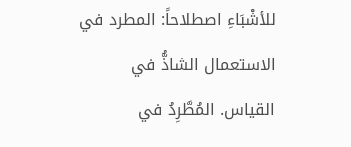للأشْبَاءِ اصطلاحاً: المطرد في الاستعمال الشاذُّ في القیاس. المُطَّرِدُ في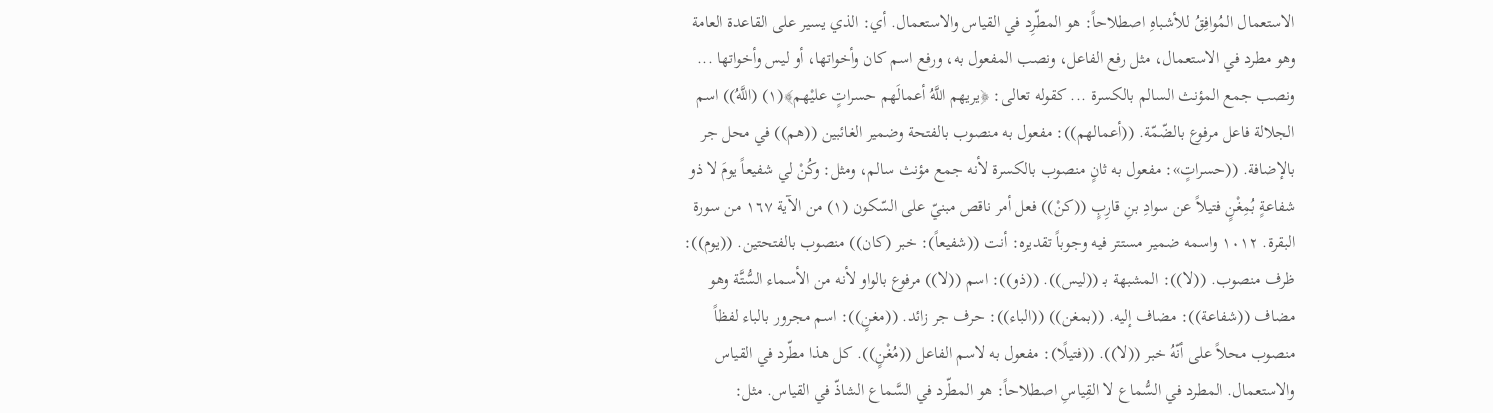الاستعمال المُوافِقُ للأشباهِ اصطلاحاً: هو المطّرِد في القياس والاستعمال. أي: الذي يسير على القاعدة العامة وهو مطرد في الاستعمال، مثل رفع الفاعل، ونصب المفعول به، ورفع اسم كان وأخواتها، أو ليس وأخواتها ... ونصب جمع المؤنث السالم بالكسرة ... كقوله تعالى: ﴿يريهم اللَّهُ أعمالَهم حسراتٍ عليْهم﴾(١) (اللَّهُ)) اسم الجلالة فاعل مرفوع بالضّمّة. ((أعمالهم)): مفعول به منصوب بالفتحة وضمير الغائبين ((هم)) في محل جر بالإضافة. ((حسراتٍ»: مفعول به ثانٍ منصوب بالکسرة لأنه جمع مؤنث سالم، ومثل: وكُنْ لي شفيعاً يومَ لا ذو شفاعةٍ بُمِغْنٍ فتيلاً عن سوادِ بنِ قارِبٍ ((كنْ)) فعل أمر ناقص مبنيّ على السّكون (١) من الآية ١٦٧ من سورة البقرة. ١٠١٢ واسمه ضمير مستتر فيه وجوباً تقديره: أنت ((شفيعاً): خبر (كان)) منصوب بالفتحتين. ((يوم)): ظرف منصوب. ((لا)): المشبهة بـ ((ليس)). ((ذو)): اسم ((لا)) مرفوع بالواو لأنه من الأسماء السُّتَّة وهو مضاف ((شفاعة)): مضاف إليه. ((بمغن)) ((الباء)): حرف جر زائد. ((مغنٍ)): اسم مجرور بالباء لفظاً منصوب محلاً على أنّهُ خبر ((لا)). ((فتيلًا): مفعول به لاسم الفاعل ((مُغْنٍ)). كل هذا مطّرد في القياس والاستعمال. المطرد في السُّماع لا القِياسِ اصطلاحاً: هو المطّرد في السَّماع الشاذّ في القياس. مثل: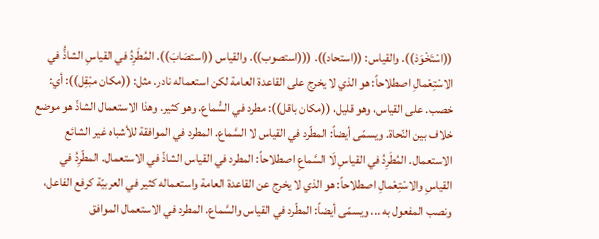((اسْتَخْوَذ)). والقياس: ((استحاد)). (((استصوب)). والقياس ((استصَابَ)). المُطَرِدُ في القياسِ الشاذُّ في الاسْتِعْمالِ اصطلاحاً: هو الذي لا يخرج على القاعدة العامة لكن استعماله نادر. مثل: ((مكان مبْقِل)): أي: خصب. على القياس، وهو قليل، ((مكان باقل)): مطرد في السُّماع. وهو كثير. وهذا الاستعمال الشاذّ هو موضع خلاف بين النّحاة. ويسمّى أيضاً: المطّرد في القياس لا السَّماع. المطرد في الموافقة للأشباه غير الشائع الاستعمال. المُطَرِدُ في القياسِ لَا السَّماعِ اصطلاحاً: المطرد في القياس الشاذّ في الاستعمال. المطّرِدُ في القياسِ والاسْتِعْمالِ اصطلاحاً: هو الذي لا يخرج عن القاعدة العامة واستعماله كثير في العربيّة كرفع الفاعل، ونصب المفعول به ... ويسمّى أيضاً: المطّرد في القياس والسَّماع. المطرد في الاستعمال الموافق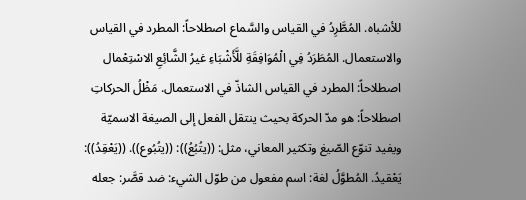للأشباه. المُطَّرِدُ في القياس والسَّماع اصطلاحاً: المطرد في القياس والاستعمال. المُطَرَدُ فِي الْمُوَافِقَةِ للَّأَشْبَاءِ غيرُ الشَّائِعِ الاسْتِعْمال اصطلاحاً: المطرد في القياس الشاذّ في الاستعمال. مَظْلُ الحركاتِ اصطلاحاً: هو مدّ الحركة بحيث ينتقل الفعل إلى الصيغة الاسميّة ويفيد تنوّع الصّيغ وتكثير المعاني، مثل: ((يتُبُعُ)): ((يتُبُوع)). ((يَعْقِدُ)): يَعْقیدُ. المُطوَّلُ لغة: اسم مفعول من طوّل الشيء: ضد قصَّر: جعله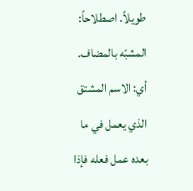طويلاً. اصطلاحاً: المشبّه بالمضاف. أي: الاسم المشتق الذي يعمل في ما بعده عمل فعله فإذا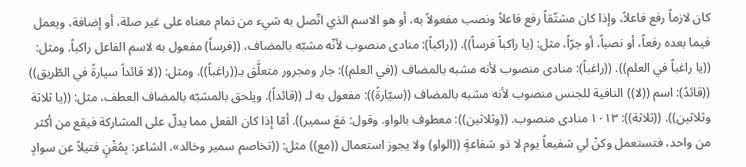كان لازماً رفع فاعلاً، وإذا كان مشتّقاً رفع فاعلاً ونصب مفعولاً به، أو هو الاسم الذي اتّصل به شيء من نمام معناه على غير صلة، أو إضافة، ويعمل فيما بعده رفعاً، أو نصباً، أو جرّاً، مثل: (يا راكباً فرساً)). ((راكباً): منادى منصوب لأنّه مشبّه بالمضاف، ((فرساً) مفعول به لاسم الفاعل راكباً. ومثل: ((يا راغباً في العلم)). ((راغباً): منادى منصوب لأنه مشبه بالمضاف ((في العلم)): جار ومجرور متعلَّق بـ((راغباً)). ومثل: ((لا قائداً سيارةً في الطّريق)) ((قائدً): اسم ((لا)) النافية للجنس منصوب لأنه مشبه بالمضاف ((سيّارةً)): مفعول به لـ ((قائداً). ويلحق بالمشبّه بالمضاف العطف، مثل: ((يا ثلاثة وثلاثين)). ((ثلاثة)): ١٠١٣ منادى منصوب. ((وثلاثين)): معطوف بالواو. وقول: مَعَ سمير)). أمّا إذا كان الفعل مما يدلّ على المشاركة فيقع من أكثر من واحد، فتستعمل وكنْ لي شفيعاً يوم لا ذو شفاعةٍ ((الواو) ولا يجوز استعمال ((مع)) مثل: ((تخاصم سمیر وخالد». الشاعر: بِمُغْنٍ فتيلاً عن سوادٍ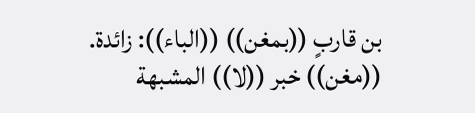بن قاربٍ ((بمغن)) ((الباء)): زائدة. ((مغن)) خبر ((لا)) المشبهة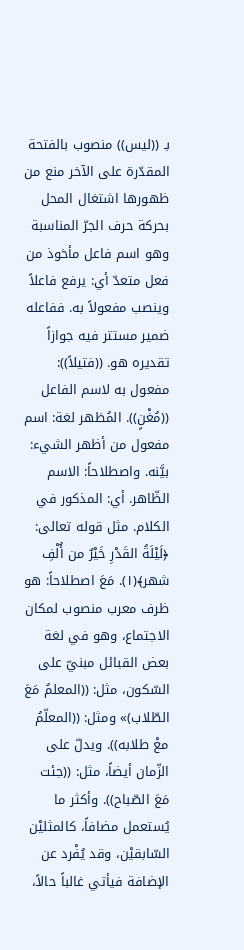بـ ((ليس)) منصوب بالفتحة المقدّرة على الآخر منع من ظهورها اشتغال المحل بحركة حرف الجرّ المناسبة وهو اسم فاعل مأخوذ من فعل متعدّ أي: يرفع فاعلاً وينصب مفعولاً به. ففاعله ضمير مستتر فيه جوازاً تقديره هو. ((فتيلاً)): مفعول به لاسم الفاعل ((مُغْنٍ)). المُظھر لغة: اسم مفعول من أظهر الشيء: بيَّنه. واصطلاحاً: الاسم الظّاهر. أي: المذكور في الكلام. مثل قوله تعالى: ﴿لَيْلَةُ القَدْرِ خَيْرٌ من أُلْفِ شهر﴾(١). مَعَ اصطلاحاً: هو ظرف معرب منصوب لمكان الاجتماع، وهو في لغة بعض القبائل مبنيّ على السّكون، مثل: ((المعلمُ مَعَ الطّلاب)» ومثل: ((المعلّمُ معْ طلابه)). ويدلّ على الزّمان أيضاً، مثل: ((جئت مَعَ الصّباح)). وأكثر ما يُستعمل مضافاً، كالمثليْن السّابقيْن، وقد يُفْرد عن الإضافة فيأتي غالباً حالاً،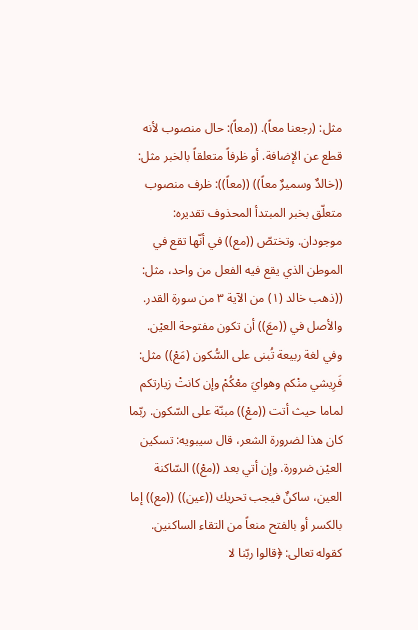مثل: (رجعنا معاً). ((معاً): حال منصوب لأنه قطع عن الإضافة. أو ظرفاً متعلقاً بالخبر مثل: ((خالدٌ وسميرٌ معاً)) ((معاً)): ظرف منصوب متعلّق بخبر المبتدأ المحذوف تقديره: موجودان. وتختصّ ((مع)) في أنّها تقع في الموطن الذي يقع فيه الفعل من واحد، مثل: ((ذهب خالد (١) من الآية ٣ من سورة القدر. والأصل في ((معَ)) أن تكون مفتوحة العيْن. وفي لغة ربيعة تُبنى على السُّكون (مَعْ)) مثل: فَرِيشي منْكم وهوايَ معْكُمْ وإن كانتْ زيارتكم لماما حيث أتت ((معْ)) مبنّة على السّكون. ربّما كان هذا لضرورة الشعر، قال سيبويه: تسكين العيْن ضرورة. وإن أتي بعد ((معْ)) السّاكنة العين، ساكنٌ فيجب تحريك ((عين)) ((مع)) إما بالكسر أو بالفتح منعاً من التقاء الساكنين. كقوله تعالى: ﴿قالوا ربّنا لا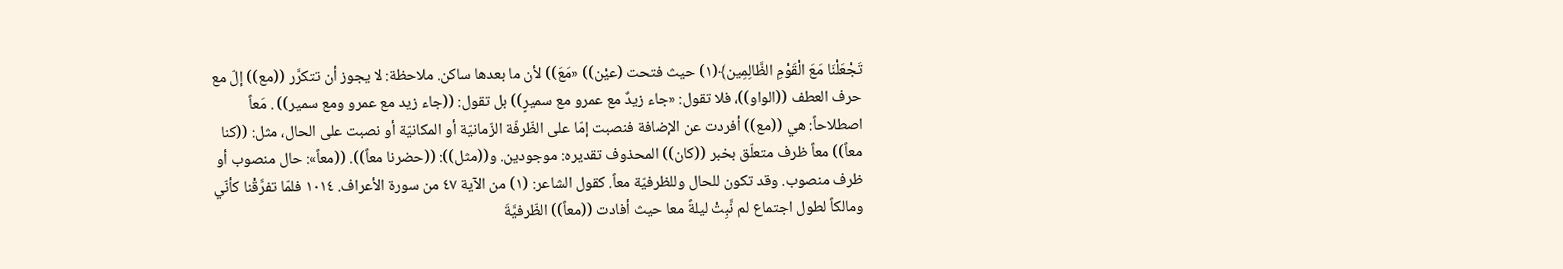تَجْعَلْنَا مَعَ الْقَوْمِ الظَّالِمِين﴾(١) حيث فتحت (عیْن)) «مَعَ)) لأن ما بعدها ساكن. ملاحظة: لا يجوز أن تتكرَّر ((مع)) إلّ مع حرف العطف ((الواو))، فلا تقول: «جاء زيدٌ مع عمرو مع سميرٍ)) بل تقول: ((جاء زيد مع عمرو ومع سمير)) . مَعاً اصطلاحاً: هي ((مع)) أفردت عن الإضافة فنصبت إمّا على الظّرفّة الزّمانيّة أو المكانيّة أو نصبت على الحال، مثل: ((كنا معاً)) معاً ظرف متعلّق بخبر ((كان)) المحذوف تقديره: موجودین. و((مثل)): ((حضرنا معاً)). ((معاً»: حال منصوب أو ظرف منصوب. وقد تكون للحال وللظرفيّة معاً. كقول الشاعر: (١) من الآية ٤٧ من سورة الأعراف. ١٠١٤ فلمّا تفرَّقْنا كأنّي ومالكاً لطول اجتماع لم نَّبِتْ ليلةً معا حيث أفادت ((معاً)) الظّرفيَّةَ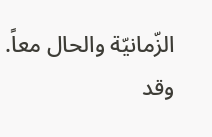الزّمانيّة والحال معاً. وقد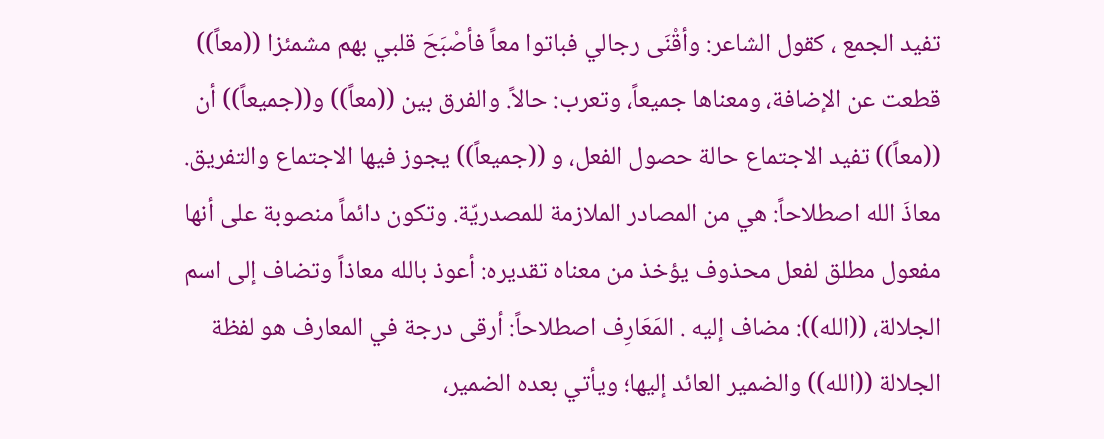تفيد الجمع ، كقول الشاعر: وأقْنَى رجالي فباتوا معاً فأصْبَحَ قلبي بهم مشمئزا ((معاً)) قطعت عن الإضافة، ومعناها جميعاً، وتعرب: حالاً. والفرق بين ((معاً)) و((جميعاً)) أن ((معاً)) تفيد الاجتماع حالة حصول الفعل، و ((جميعاً)) يجوز فيها الاجتماع والتفريق. معاذَ الله اصطلاحاً: هي من المصادر الملازمة للمصدريّة. وتكون دائماً منصوبة على أنها مفعول مطلق لفعل محذوف يؤخذ من معناه تقديره: أعوذ بالله معاذاً وتضاف إلى اسم الجلالة، ((الله)): مضاف إليه . المَعَارِف اصطلاحاً: أرقى درجة في المعارف هو لفظة الجلالة ((الله)) والضمير العائد إليها؛ ويأتي بعده الضمير،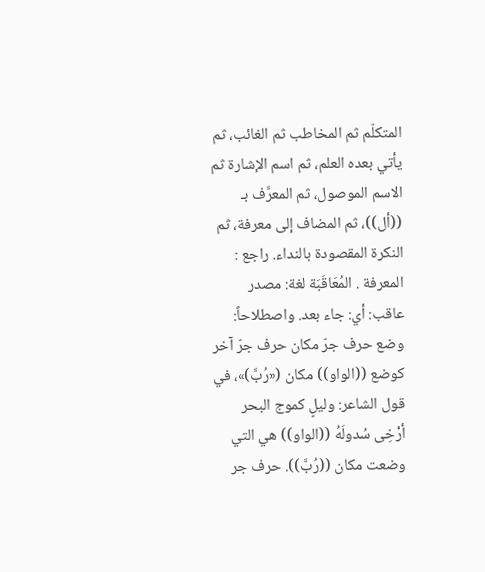المتكلّم ثم المخاطب ثم الغائب، ثم يأتي بعده العلم، ثم اسم الإشارة ثم الاسم الموصول، ثم المعرَّف بـ ((أل))، ثم المضاف إلى معرفة، ثم النكرة المقصودة بالنداء. راجع : المعرفة . المُعَاقَبَة لغة: مصدر عاقب: أي: جاء بعد. واصطلاحاً: وضع حرف جرّ مکان حرف جرّ آخر كوضع ((الواو)) مكان («رُبَّ)»، في قول الشاعر: وليلٍ كموج البحر أرْخِى سُدولَهُ ((الواو)) هي التي وضعت مكان ((رُبَّ)). حرف جر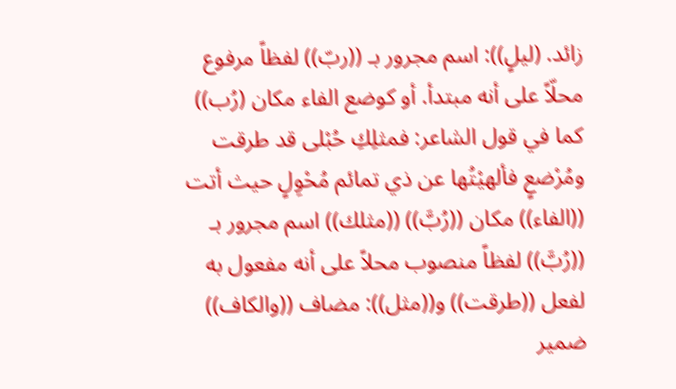زائد. (ليلٍ)): اسم مجرور بـ ((ربّ)) لفظاً مرفوع محلّاً على أنه مبتدأ. أو كوضع الفاء مكان (رُب)) كما في قول الشاعر: فمثلِكِ حُبْلى قد طرقت ومُرْضعٍ فألهيْتُها عن ذي تمائم مُحْوِلٍ حيث أتت ((الفاء)) مكان ((رُبَّ)) ((مثلك)) اسم مجرور بـ ((رُبَّ)) لفظاً منصوب محلاً على أنه مفعول به لفعل ((طرقت)) و((مثل)): مضاف ((والكاف)) ضمير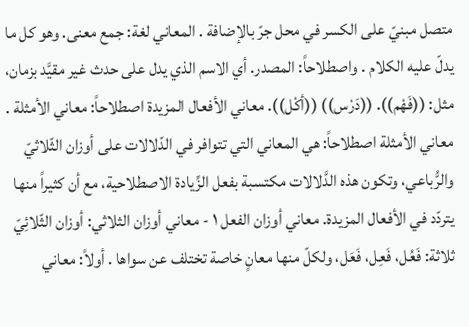متصل مبنيّ على الكسر في محل جرّ بالإضافة . المعاني لغة: جمع معنى. وهو كل ما يدلّ عليه الكلام . واصطلاحاً: المصدر. أي الاسم الذي يدل على حدث غير مقيَّد بزمان، مثل: ((فَهْم)). ((دَرْس)) ((أكْل)). معاني الأفعال المزيدة اصطلاحاً: معاني الأمثلة . معاني الأمثلة اصطلاحاً: هي المعاني التي تتوافر في الدّلالات على أوزان الثّلاثيّ والرُّباعي، وتكون هذه الدَّلالات مكتسبة بفعل الزِّيادة الاصطلاحية، مع أن كثيراً منها يتردّد في الأفعال المزيدة. معاني أوزان الفعل ١ - معاني أوزان الثلاثي: أوزان الثّلائِيّ ثلاثة: فَعُل، فَعِل، فَعَل، ولكلّ منها معانٍ خاصة تختلف عن سواها . أولاً: معاني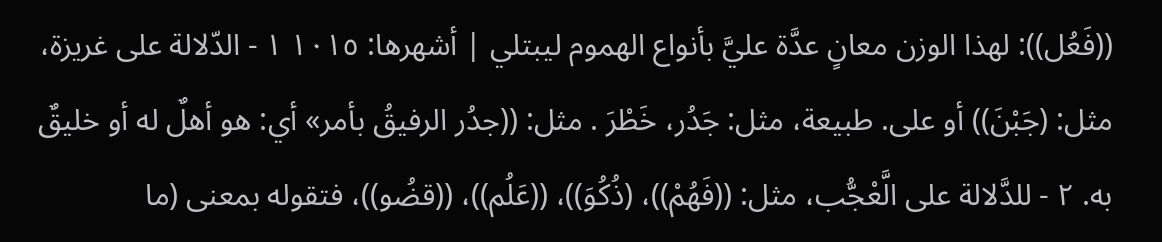((فَعُل)): لهذا الوزن معانٍ عدَّة عليَّ بأنواع الهموم ليبتلي | أشهرها: ١٠١٥ ١ - الدّلالة على غريزة، مثل: (جَبْنَ)) أو على. طبيعة، مثل: جَدُر، خَطْرَ . مثل: ((جدُر الرفيقُ بأمر» أي: هو أهلٌ له أو خليقٌ به. ٢ - للدَّلالة على الَّعْجُّب، مثل: ((فَهُمْ))، (ذُكُوَ))، ((عَلُم))، ((قضُو))، فتقوله بمعنى (ما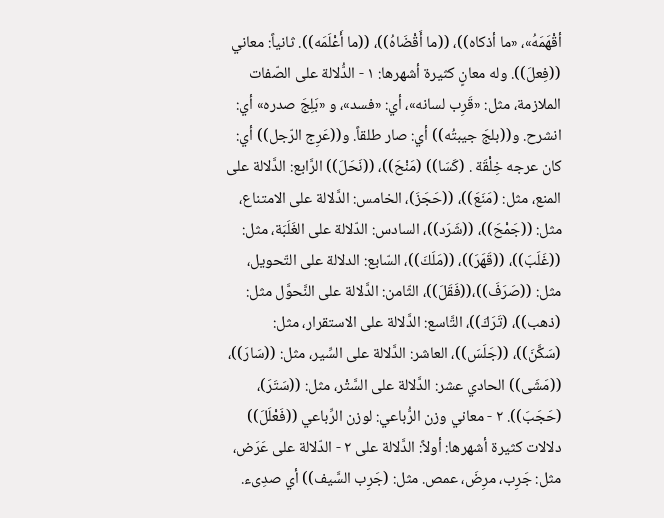أقْهَمَهُ»، «ما أذكاه))، ((ما أَقْضَاهُ))، ((ما أَعْلَمَه)). ثانياً: معاني ((فِعلَ)). وله معانٍ كثيرة أشهرها: ١ - الدُّلالة على الصّفات الملازمة، مثل: «قَرِب لسانه»، أي: «فسد»، و «بَلِجَ صدره» أي: انشرح. و((بلجَ جيبتُه)) أي: صار طلقاً. و((عَرِج الرّجل)) أي: كان عرجه خِلْقَة . (كَسَا)) (مَنْحَ))، ((نَحَلَ)) الرَّابع: الدَّلالة على المنع، مثل: (مَنَعَ))، ((حَجَزَ)، الخامس: الدَّلالة على الامتناع، مثل: ((جَمْحَ))، ((شَرَد))، السادس: الدّلالة على الغَلَبَة، مثل: ((غَلَبَ))، ((قَهَرَ))، ((مَلَكَ))، السّابع: الدلالة على التّحويل، مثل: ((صَرَفَ))،((فَقَلَ))، الثّامن: الدَّلالة على النَّحوَّل مثل: (ذهب))، (تَرَكَ))، التَّاسع: الدَّلالة على الاستقرار، مثل: (سَكَّنَ))، ((جَلَسَ))، العاشر: الدَّلالة على السِّير، مثل: ((سَارَ))، ((مَشَى)) الحادي عشر: الدَّلالة على السَّتْر، مثل: ((سَتَرَ)، (حَجَبَ)). ٢ - معاني وزن الرُّباعي: لوزن الرِّباعي ((فَعْلَلَ)) دلالات كثيرة أشهرها: أولاً: الدَّلالة على ٢ - الدّلالة على عَرَض، مثل: جَرِب، مرِضَ، عمص. مثل: (جَرِب السَّيف)) أي صدِىء.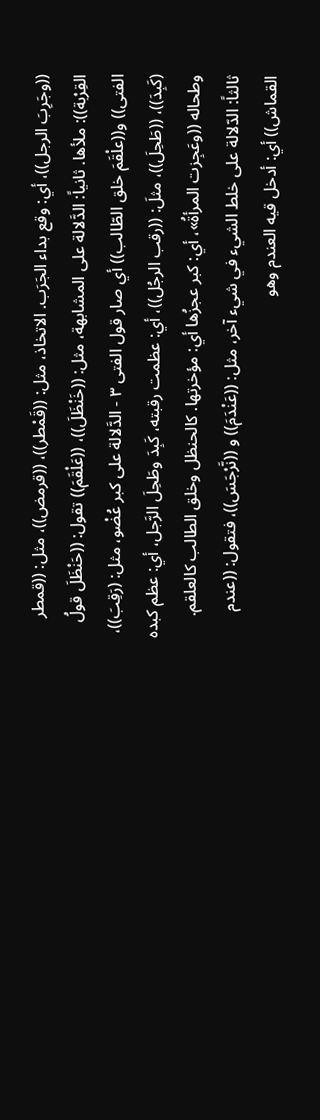((وجَرِبَ الرجل))، أي: وقع بداء الجَرَب. الاتخاذ، مثل: ((قَمْطر))، ((قرمض))، مثل: ((قمطر القِرْبة)): ملأها. ثانياً: الدَّلالة على المشابهة، مثل: ((خَنْظَلَ))، ((عَلْقَمَ)) تقول: ((حَنْظَلَ قولُ الفتى)) و((علْقَمَ خلق الطّالب)) أي صار قول الفتى ٣ - الدَّلالة على كبر عُضْو، مثل: (رَقِبَ))، (كَبِدَ))، ((طَحِلَ))، مثلَ: ((رقب الرجُل))، أي: عظمت رقبته، كَبِدَ وطَحِلَ الرَّجل، أي: عظم كبده وطحاله ((وعَجِزت المرأةُ»، أي: كبر عجزُها أي: مؤخرتها. كالحنظل وخلق الطالب كالعلقم. ثالثاً: الدّلالة على خلط الشيء في شيء آخر، مثل: ((عَنْدَمَ)) و ((نَّرْجَسَ))، فتقول: ((عندم القماش)) أي: أدخل قیه العندم وهو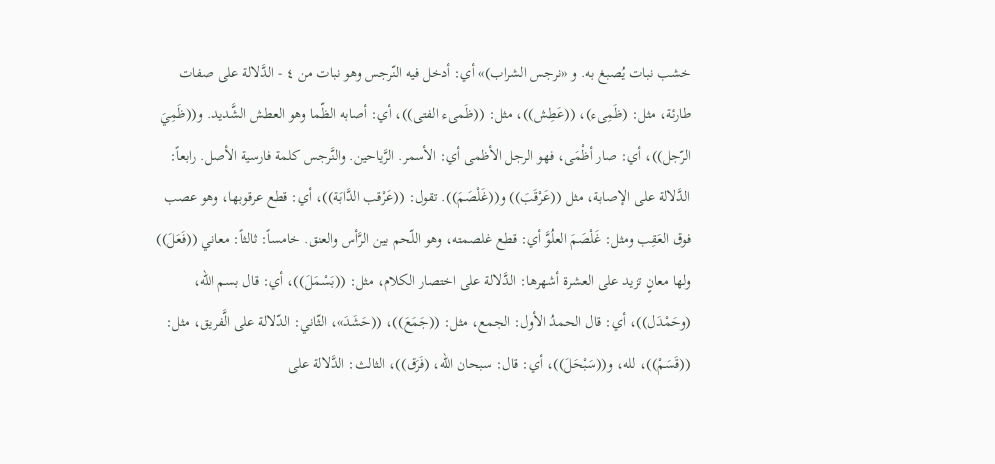خشب نبات يُصبغ به. و «نرجس الشراب)» أي: أدخل فيه النّرجس وهو نبات من ٤ - الدَّلالة على صفات طارئة، مثل: (ظَمِىء)، ((عَطِش))، مثل: ((ظَمىء الفتى))، أي: أصابه الظّما وهو العطش الشَّديد. و((ظَمِيَ الرّجل))، أي: صار أظْمَى، فهو الرجل الأظمى أي: الأسمر. الرَّياحين. والنَّرجس كلمة فارسية الأصل. رابعاً: الدَّلالة على الإصابة، مثل ((عَرْقَبَ)) و((غَلْصَمَ)). تقول: ((عَرْقب الدَّابَة))، أي: قطع عرقوبها، وهو عصب فوق العَقِب ومثل: غَلْصَمَ العلُوَّ أي: قطع غلصمته، وهو اللّحم بين الرَّأس والعنق. خامساً: ثالثاً: معاني ((فَعَلَ)) ولها معانٍ تزيد على العشرة أشهرها: الدَّلالة على اختصار الكلام، مثل: ((بَسْمَلَ))، أي: قال بسم الله، (وحَمْدَل))، أي: قال الحمدُ الأول: الجمع، مثل: ((جَمَعَ))، ((حَشَدَ»، الثّاني: الدّلالة على الَّفريق، مثل: ((قَسَمْ))، لله، و((سَبْحَلَ))، أي: قال: سبحان الله، (فَرَق))، الثالث: الدَّلالة على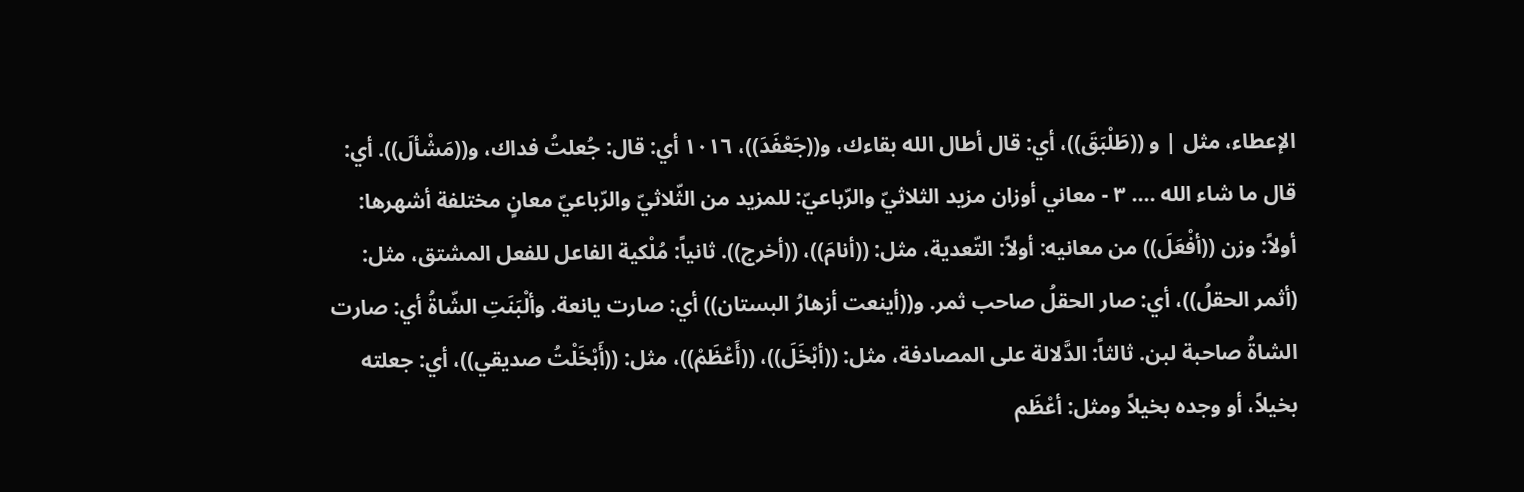الإعطاء، مثل | و ((طَلْبَقَ))، أي: قال أطال الله بقاءك، و((جَعْفَدَ))، ١٠١٦ أي: قال: جُعلتُ فداك، و((مَشْألَ)). أي: قال ما شاء الله .... ٣ - معاني أوزان مزيد الثلاثيّ والرّباعيّ: للمزيد من الثّلاثيّ والرّباعيّ معانٍ مختلفة أشهرها: أولاً: وزن ((أفْعَلَ)) من معانيه: أولاً: التّعدية، مثل: ((أنامَ))، ((أخرج)). ثانياً: مُلْكية الفاعل للفعل المشتق، مثل: (أثمر الحقلُ))، أي: صار الحقلُ صاحب ثمر. و((أينعت أزهارُ البستان)) أي: صارت يانعة. وألْبَنَتِ الشّاةُ أي: صارت الشاةُ صاحبة لبن. ثالثاً: الدَّلالة على المصادفة، مثل: ((أبْخَلَ))، ((أَعْظَمْ))، مثل: ((أَبْخَلْتُ صديقي))، أي: جعلته بخيلاً، أو وجده بخيلاً ومثل: أعْظَم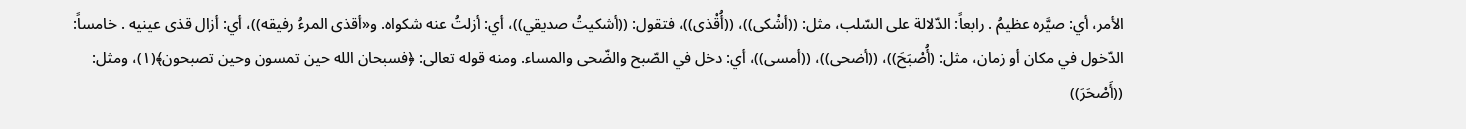الأمر، أي: صيَّره عظيمُ . رابعاً: الدّلالة على السّلب، مثل: ((أشْكى))، ((أُقْذى))، فتقول: ((أشكيتُ صديقي))، أي: أزلتُ عنه شكواه. و«أقذى المرءُ رفيقه))، أي: أزال قذی عينيه . خامساً: الدّخول في مكان أو زمان، مثل: (أُصْبَحَ))، ((أضحى))، ((أمسى))، أي: دخل في الصّبح والضّحى والمساء. ومنه قوله تعالى: ﴿فسبحان الله حين تمسون وحين تصبحون﴾(١)، ومثل: ((أَصْحَرَ))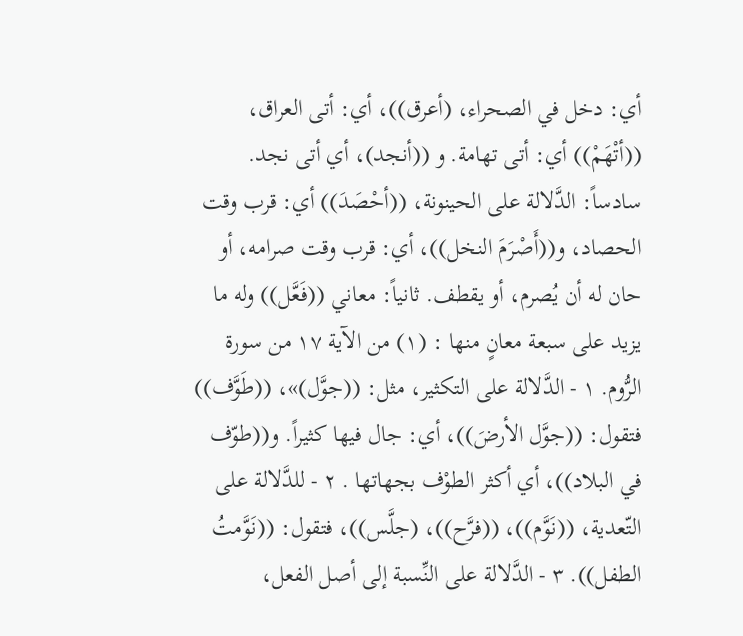أي: دخل في الصحراء، (أعرق))، أي: أتى العراق، ((أتْهَمْ)) أي: أتى تهامة. و ((أنجد)، أي أتی نجد. سادساً: الدَّلالة على الحينونة، ((أحْصَدَ)) أي: قرب وقت الحصاد، و((أَصْرَمَ النخل))، أي: قرب وقت صرامه، أو حان له أن يُصرم، أو يقطف. ثانياً: معاني ((فَعَّل)) وله ما يزيد على سبعة معانٍ منها : (١) من الآية ١٧ من سورة الرُّوم. ١ - الدَّلالة على التكثير، مثل: ((جوَّل)»، ((طَوَّف)) فتقول: ((جوَّل الأرضَ))، أي: جال فيها كثيراً. و((طوّف في البلاد))، أي أكثر الطوْف بجهاتها . ٢ - للدَّلالة على التّعدية، ((نَوَّم))، ((فرَّح))، (جلَّس))، فتقول: ((نَوَّمتُ الطفل)). ٣ - الدَّلالة على النِّسبة إلى أصل الفعل،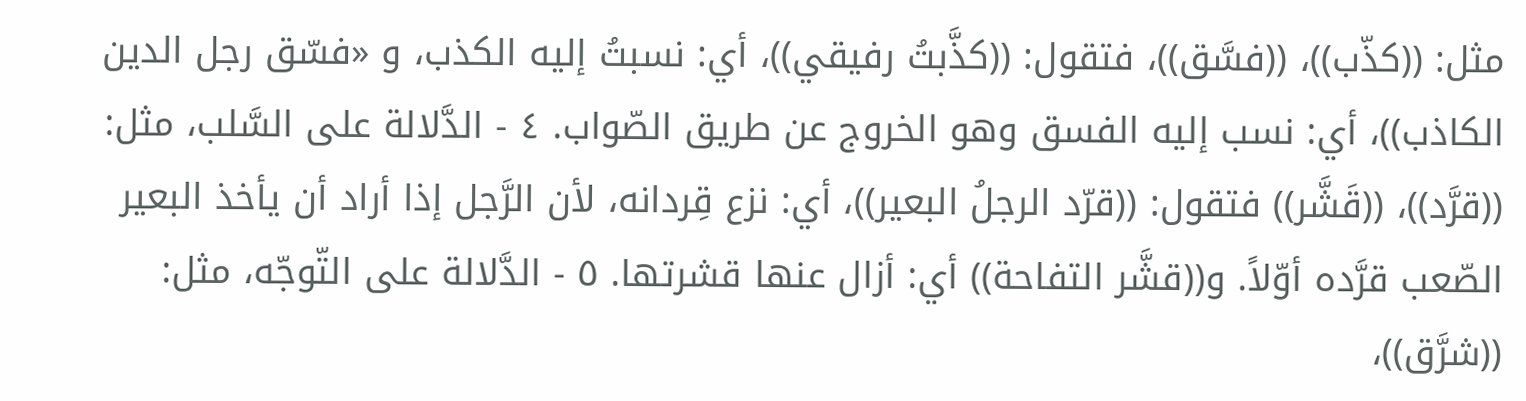مثل: ((كذّب))، ((فسَّق))، فتقول: ((كذَّبتُ رفيقي))، أي: نسبتُ إليه الكذب، و «فسّق رجل الدين الكاذب))، أي: نسب إليه الفسق وهو الخروج عن طريق الصّواب. ٤ - الدَّلالة على السَّلب، مثل: ((قرَّد))، ((قَشَّر)) فتقول: ((قرّد الرجلُ البعير))، أي: نزع قِردانه، لأن الرَّجل إذا أراد أن يأخذ البعير الصّعب قرَّده أوّلاً. و((قشَّر التفاحة)) أي: أزال عنها قشرتها. ٥ - الدَّلالة على التّوجّه، مثل: ((شرَّق))،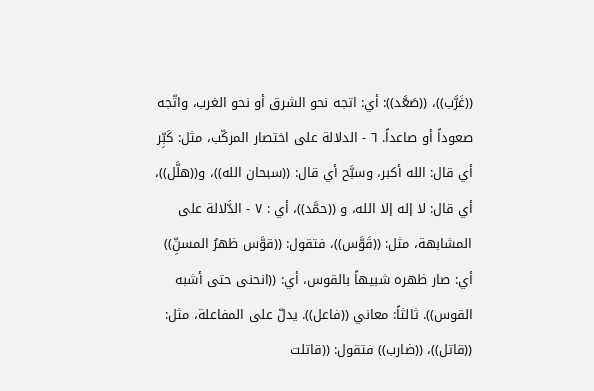((غَرَّب))، ((صَعَّد)): أي: اتجه نحو الشرق أو نحو الغرب، واتّجه صعوداً أو صاعداً. ٦ - الدلالة على اختصار المركّب، مثل: كَبِّر أي قال: الله أكبر، وسبَّح أي قال: ((سبحان الله))، و((هلَّل))، أي قال: لا إله إلا الله، و ((حمَّد))، أي : ٧ - الدَّلالة على المشابهة، مثل: ((قَوَّس))، فتقول: ((قوَّس ظهرُ المسنِّ)) أي: صار ظهره شبيهاً بالقوس، أي: ((انحنى حتى أشبه القوس)). ثالثاً: معاني ((فاعل)). يدلّ على المفاعلة، مثل: ((قاتل))، ((ضارب)) فتقول: ((قاتلت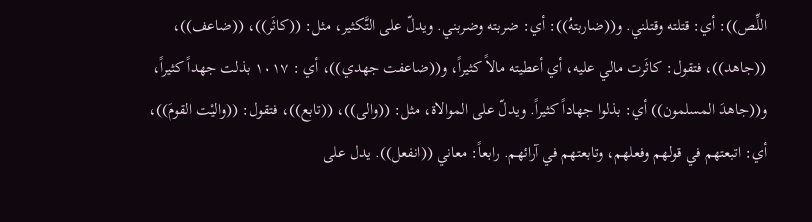اللِّص)): أي: قتلته وقتلني. و((ضاربتهُ)): أي: ضربته وضربني. ويدلّ على التَّكثير، مثل: ((كاثَر))، ((ضاعف))، ((جاهد))، فتقول: كاثَرت مالي عليه، أي أعطيته مالاً كثيراً، و((ضاعفت جهدي))، أي : ١٠١٧ بذلت جهداً كثيراً، و((جاهدَ المسلمون)) أي: بذلوا جهاداً كثيراً. ويدلّ على الموالاة، مثل: ((والى))، ((تابع))، فتقول: ((واليْت القومَ))، أي: اتبعتهم في قولهم وفعلهم، وتابعتهم في آرائهم. رابعاً: معاني ((انفعل)). يدل على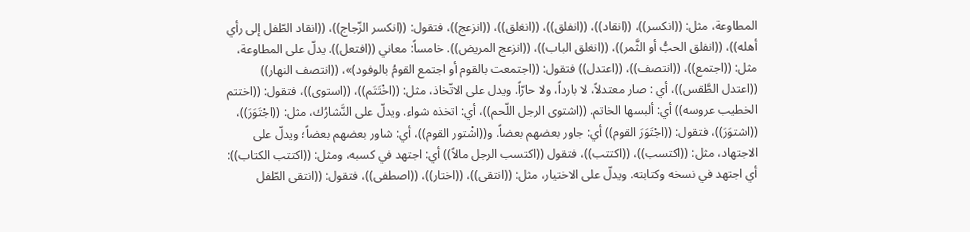المطاوعة، مثل: ((انكسر))، ((انقاد))، ((انفلق))، ((انغلق))، ((انزعج))، فتقول: ((انكسر الزّجاج))، ((انقاد الطّفل إلى رأي أهله))، ((انفلق الحبُّ أو الثَّمر))، ((انغلق الباب))، ((انزعج المريض)). خامساً: معاني ((افتعل)). يدلّ على المطاوعة، مثل: ((اجتمع))، ((انتصف))، ((اعتدل)) فتقول: ((اجتمعت بالقوم أو اجتمع القومُ بالوفود)»، ((انتصف النهار)) ((اعتدل الطَّقس))، أي : صار معتدلاً، لا بارداً، ولا حارّاً. ويدل على الاتّخاذ، مثل: ((اخْتَتَم))، ((استوى))، فتقول: ((اختتم الخطيب عروسه)) أي: ألبسها الخاتم. ((اشتوى الرجل اللّحم))، أي: اتخذه شواء. ويدلّ على النَّشارُك، مثل: ((اجْتَوَرَ))، ((اشتوَرَ))، فتقول: ((اجْتَوَرَ القوم)) أي: جاور بعضهم بعضاً. و((اشْتور القوم))، أي: شاور بعضهم بعضاً؛ ويدلّ على الاجتهاد، مثل: ((اكتسب))، ((اكتتب))، فتقول ((اكتسب الرجل مالاً)) أي: اجتهد في كسبه، ومثل: ((اكتتب الكتاب)): أي اجتهد في نسخه وکتابته. ويدلّ على الاختيار، مثل: ((انتقى))، ((اختار))، ((اصطفى))، فتقول: ((انتقى الطّفل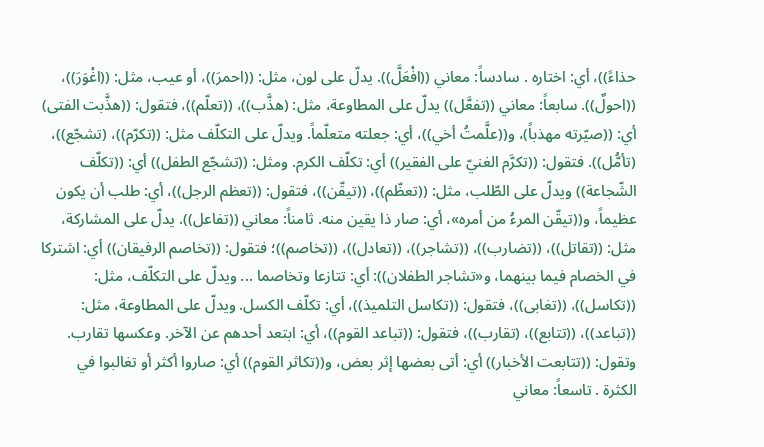حذاءً))، أي: اختاره . سادساً: معاني ((افْعَلَّ)). يدلّ على لون، مثل: ((احمرَ))، أو عيب، مثل: ((اغْوَرَ))، ((احولٌ)). سابعاً: معاني ((تفعَّل)) يدلّ على المطاوعة، مثل: (هذَّب))، ((تعلّم))، فتقول: ((هذَّبت الفتى) أي: ((صيّرته مهذباً)، و((علَّمتُ أخي))، أي: جعلته متعلّماً. ويدلّ على التكلّف مثل: ((تكرّم))، (تشجّع))، (تأمُّل)). فتقول: ((تكرَّم الغنيّ على الفقير)) أي: تكلّف الكرم. ومثل: ((تشجّع الطفل)) أي: ((تكلّف الشّجاعة)) ويدلّ على الطّلب، مثل: ((تعظّم))، ((تيقّن))، فتقول: ((تعظم الرجل))، أي: طلب أن يكون عظيماً، و((تيقّن المرءُ من أمره»، أي: صار ذا يقين منه. ثامناً: معاني ((تفاعل)). يدلّ على المشاركة، مثل: ((تقاتل))، ((تضارب))، ((تشاجر))، ((تعادل))، ((تخاصم))؛ فتقول: ((تخاصم الرفيقان)) أي: اشتركا في الخصام فيما بينهما، و«تشاجر الطفلان)): أي: تتازعا وتخاصما ... ويدلّ على التكلّف، مثل: ((تكاسل))، ((تغابى))، فتقول: ((تكاسل التلميذ))، أي: تكلّف الكسل. ويدلّ على المطاوعة، مثل: ((تباعد))، ((تتابع))، (تقارب))، فتقول: ((تباعد القوم))، أي: ابتعد أحدهم عن الآخر. وعكسها تقارب. وتقول: ((تتابعت الأخبار)) أي: أتی بعضها إثر بعض، و((تكاثر القوم)) أي: صاروا أكثر أو تغالبوا في الكثرة . تاسعاً: معاني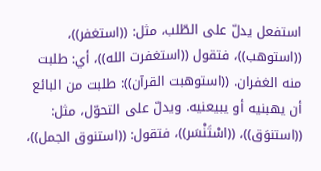استفعل يدلّ على الطّلب، مثل: ((استغفر))، ((استوهب))، فتقول ((استغفرت الله))، أي: طلبت منه الغفران. ((استوهبت القرآن)): طلبت من البائع أن يهبنيه أو يبيعنيه. ويدلّ على التحوّل، مثل: ((استنوَق))، ((اسْتَنْسَر))، فتقول: ((استنوق الجمل))،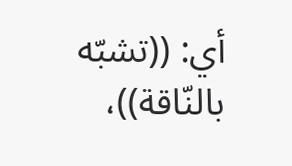أي: ((تشبّه بالنّاقة))،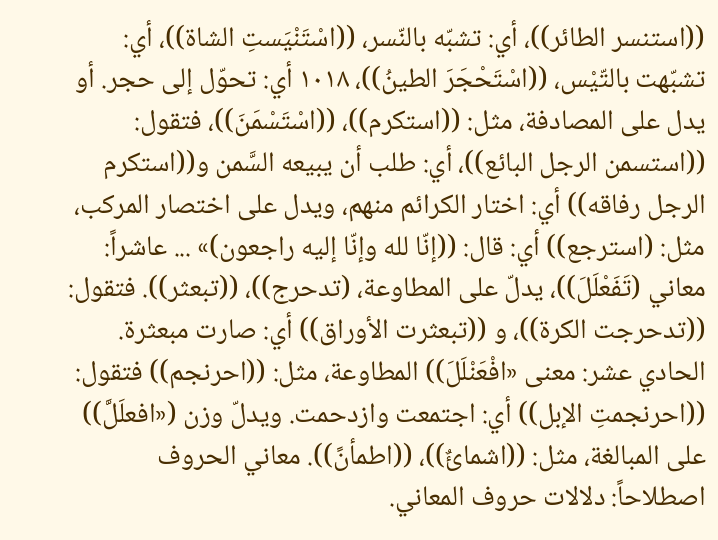((استنسر الطائر))، أي: تشبّه بالنّسر، ((اسْتَنْيَستِ الشاة))، أي: تشبّهت بالتّيْس، ((اسْتَحْجَرَ الطينُ))، ١٠١٨ أي: تحوّل إلى حجر. أو يدل على المصادفة، مثل: ((استكرم))، ((اسْتَسْمَنَ))، فتقول: ((استسمن الرجل البائع))، أي: طلب أن يبيعه السَّمن و((استكرم الرجل رفاقه)) أي: اختار الكرائم منهم، ويدل على اختصار المركب، مثل: (استرجع)) أي: قال: ((إنّا لله وإنّا إليه راجعون)» ... عاشراً: معاني (تَفَعْلَلَ))، يدلّ على المطاوعة، (تدحرج))، ((تبعثر)). فتقول: ((تدحرجت الكرة))، و ((تبعثرت الأوراق)) أي: صارت مبعثرة. الحادي عشر: معنى «افْعَنْلَلَ)) المطاوعة، مثل: ((احرنجم)) فتقول: ((احرنجمتِ الإبل)) أي: اجتمعت وازدحمت. ويدلّ وزن («افعلَلَّ)) على المبالغة، مثل: ((اشمائٌ))، ((اطمأنً)). معاني الحروف اصطلاحاً: دلالات حروف المعاني.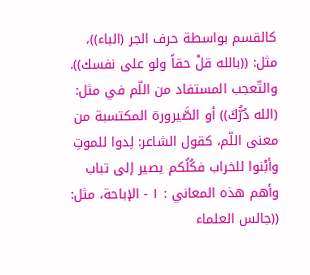كالقسم بواسطة حرف الجر (الباء))، مثل: ((بالله قلْ حقاً ولو على نفسك)). والتّعجب المستفاد من اللّم في مثل: (الله دُرُّكَ)) أو الصَّيرورة المكتسبة من معنى اللّم، كقول الشاعر: لِدوا للموتِ وأبْنوا للخراب فكُلُكم يصير إلى تباب وأهم هذه المعاني : ١ - الإباحة، مثل: ((جالس العلماء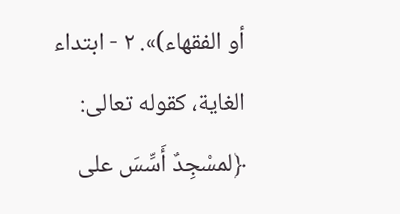أو الفقهاء)». ٢ - ابتداء الغاية، كقوله تعالى: ﴿لمسْجِدٌ أَسِّسَ على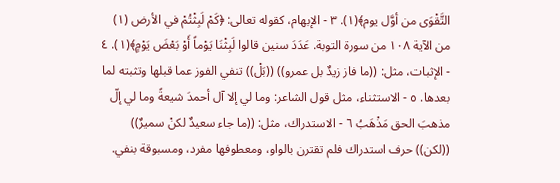التَّقْوَى من أوَّل يوم﴾(١). ٣ - الإبهام، كقوله تعالى: ﴿كَمْ لَبِثْتُمْ في الأرض (١) من الآية ١٠٨ من سورة التوبة. عَدَدَ سنين قالوا لَبِثْنَا يَوْماً أَوْ بَعْضَ يَوْمٍ﴾(١). ٤ - الإثبات، مثل: ((ما فاز زيدٌ بل عمرو)) ((بَلْ)) تنفي الفوز عما قبلها وتثبته لما بعدها. ٥ - الاستثناء، مثل قول الشاعر: وما لي إلا آل أحمدَ شيعةً وما لي إلّ مذهبَ الحق مَذْهَبُ ٦ - الاستدراك، مثل: ((ما جاء سعيدٌ لكنْ سمیرٌ)) ((لكن)) حرف استدراك فلم تقترن بالواو، ومعطوفها مفرد، ومسبوقة بنفي.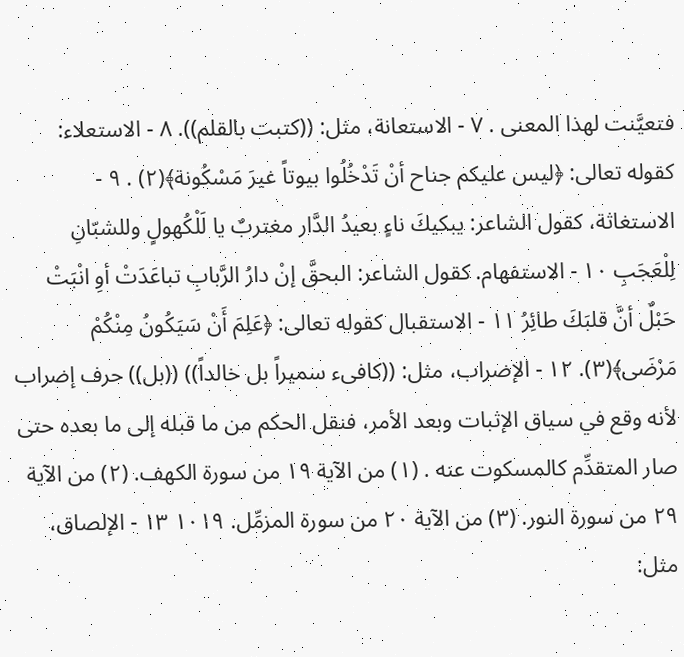فتعيَّنت لهذا المعنى . ٧ - الاستعانة، مثل: ((كتبت بالقلم)). ٨ - الاستعلاء: كقوله تعالى: ﴿ليس عليكم جناح أنْ تَدْخُلُوا بيوتاً غيرَ مَسْكُونة﴾(٢) . ٩ - الاستغاثة، كقول الشاعر: يبكيكَ ناءٍ بعيدُ الدَّار مغتربٌ يا لَلْكُهولٍ وللشبّانِ لِلْعَجَبِ ١٠ - الاستفهام. كقول الشاعر: البحقَّ إنْ دارُ الرَّبابِ تباعَدَتْ أوِ انْبَتْ حَبْلٌ أنَّ قلبَكَ طائِرُ ١١ - الاستقبال كقوله تعالى: ﴿عَلِمَ أَنْ سَيَكُونُ مِنْكُمْ مَرْضَى﴾(٣). ١٢ - الإضراب، مثل: ((كافىء سميراً بل خالداً)) ((بل)) حرف إضراب لأنه وقع في سياق الإثبات وبعد الأمر، فنقل الحكم من ما قبله إلى ما بعده حتی صار المتقدِّم کالمسكوت عنه . (١) من الآية ١٩ من سورة الكهف. (٢) من الآية ٢٩ من سورة النور. (٣) من الآية ٢٠ من سورة المزمِّل. ١٠١٩ ١٣ - الإلصاق، مثل: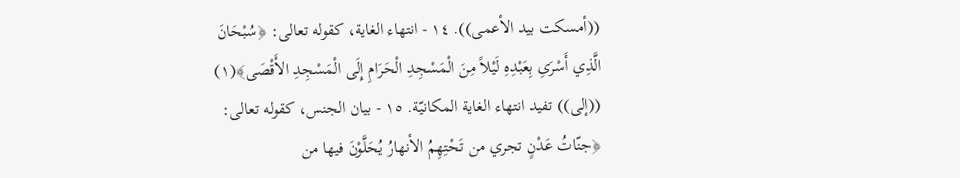((أمسكت بيد الأعمى)). ١٤ - انتهاء الغاية، كقوله تعالى: ﴿سُبْحَانَ الَّذِي أَسْرَىِ بِعَبْدِهِ لَيْلاً مِنَ الْمَسْجِدِ الْحَرَامِ إِلَى الْمَسْجِدِ الأَقْصَى﴾(١) ((إلى)) تفيد انتهاء الغاية المكانيّة. ١٥ - بيان الجنس، كقوله تعالى: ﴿جنّاتُ عَدْنٍ تجري من تَحْتِهِمُ الأنهارُ يُحَلَّوْنَ فيها من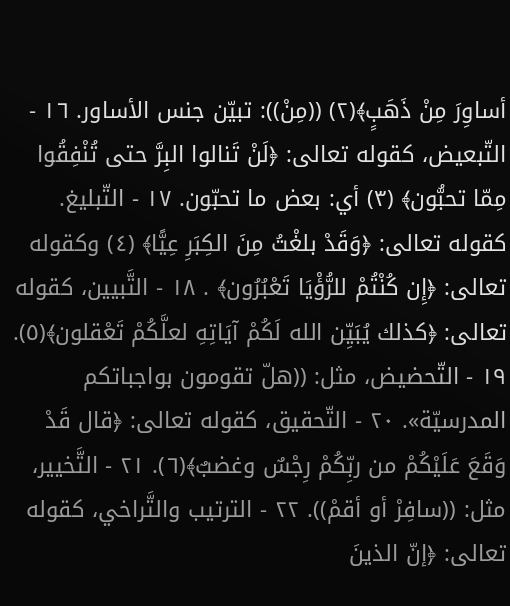أساوِرَ مِنْ ذَهَبٍ﴾(٢) ((مِنْ)): تبيّن جنس الأساور. ١٦ - التّبعيض، كقوله تعالى: ﴿لَنْ تَنالوا البِرَّ حتى تُنْفِقُوا مِمّا تحبُّون﴾ (٣) أي: بعض ما تحبّون. ١٧ - التّبليغ. كقوله تعالى: ﴿وَقَدْ بلغْتُ مِنَ الكِبَرِ عِيًّا﴾ (٤) وكقوله تعالى: ﴿إِن كُنْتُمْ للرُّؤْيَا تَعْبُرُون﴾ . ١٨ - التَّبيين، كقوله تعالى: ﴿كذلك يُبَيِّن الله لَكُمْ آيَاتِهِ لعلَّكُمْ تَعْقلون﴾(٥). ١٩ - التّحضيض، مثل: ((هلّ تقومون بواجباتكم المدرسیّة». ٢٠ - التّحقيق، كقوله تعالى: ﴿قال قَدْ وَقَعَ عَلَيْكُمْ من ربِّكُمْ رِجْسٌ وغضبٌ﴾(٦). ٢١ - التَّخيير، مثل: ((سافِرْ أو أقمْ)). ٢٢ - الترتيب والتَّراخي، كقوله تعالى: ﴿إنّ الذينَ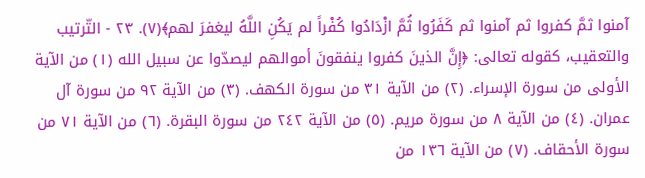آمنوا ثمَّ كفروا ثم آمنوا ثم كَفَرُوا ثُمَّ ازْدَادُوا كُفْراً لم يَكُنِ اللَّهُ ليغفرَ لهم﴾(٧). ٢٣ - التّرتيب والتعقيب، كقوله تعالى: ﴿إِنَّ الذينَ كفروا ينفقونَ أموالهم ليصدّوا عن سبيل الله (١) من الآية الأولى من سورة الإسراء. (٢) من الآية ٣١ من سورة الكهف. (٣) من الآية ٩٢ من سورة آل عمران. (٤) من الآية ٨ من سورة مريم. (٥) من الآية ٢٤٢ من سورة البقرة. (٦) من الآية ٧١ من سورة الأحقاف. (٧) من الآية ١٣٦ من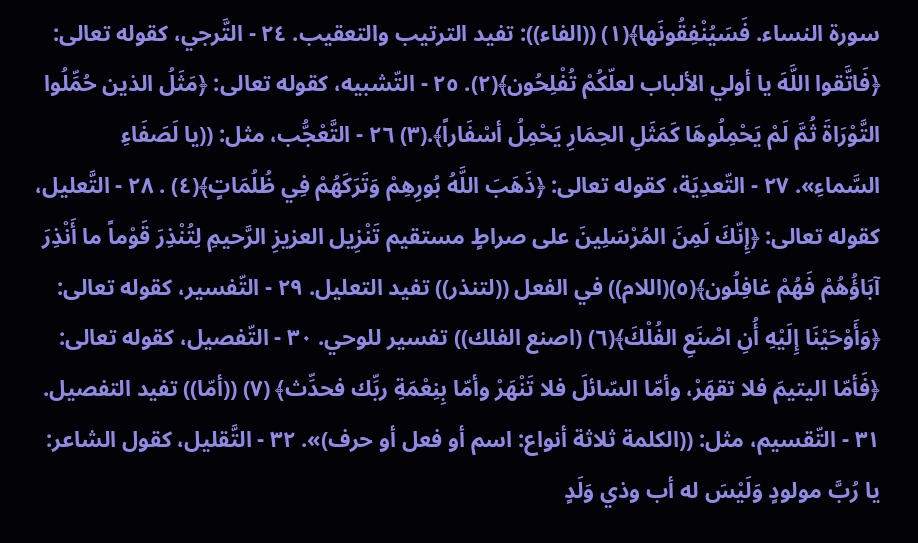سورة النساء. فَسَيُنْفِقُونَها﴾(١) ((الفاء)): تفيد الترتيب والتعقيب. ٢٤ - التَّرجي، كقوله تعالى: ﴿فَاتَّقوا اللَّهَ يا أولي الألباب لعلّكُمْ تُفْلِحُون﴾(٢). ٢٥ - التّشبيه، كقوله تعالى: ﴿مَثَلُ الذين حُمِّلُوا التَّوْرَاةَ ثُمَّ لَمْ يَحْمِلُوهَا كَمَثَلِ الحِمَارِ يَحْمِلُ أسْفَاراً﴾.(٣) ٢٦ - التَّعْجُّب، مثل: ((يا لَصَفَاءِ السَّماءِ». ٢٧ - التّعدِيَة، كقوله تعالى: ﴿ذَهَبَ اللَّهُ بُورِهِمْ وَتَرَكَهُمْ فِي ظُلُمَاتٍ﴾(٤) . ٢٨ - التَّعليل، كقوله تعالى: ﴿إِنّكَ لَمِنَ المُرْسَلِينَ على صراطٍ مستقيم تَنْزِيل العزيزِ الرَّحيمِ لِتُنْذِرَ قَوْماً ما أَنْذِرَ آبَاؤُهُمْ فَهُمْ غافِلُون﴾(٥)(اللام)) في الفعل ((لتنذر)) تفيد التعليل. ٢٩ - التّفسير، كقوله تعالى: ﴿وَأَوْحَيْنَا إِلَيْهِ أُنِ اصْنَعِ الفُلْكَ﴾(٦) (اصنع الفلك)) تفسير للوحي. ٣٠ - التّفصيل، كقوله تعالى: ﴿فَأمّا اليتيمَ فلا تقهَرْ، وأمّا السّائلَ فلا تَنْهَرْ وأمّا بِنِعْمَةِ ربِّك فحدِّث﴾ (٧) ((أمّا)) تفيد التفصيل. ٣١ - التّقسيم، مثل: ((الكلمة ثلاثة أنواع: اسم أو فعل أو حرف)». ٣٢ - التَّقليل، كقول الشاعر: يا رُبَّ مولودٍ وَلَيْسَ له أب وذي وَلَدٍ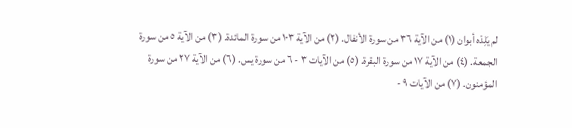لم يَلِدْه أبوان (١) من الآية ٣٦ من سورة الأنفال. (٢) من الآية ١٠٣ من سورة المائدة. (٣) من الآية ٥ من سورة الجمعة. (٤) من الآية ١٧ من سورة البقرة. (٥) من الآيات ٣ - ٦ من سورة يس. (٦) من الآية ٢٧ من سورة المؤمنون. (٧) من الآيات ٩ -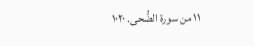١١ من سورة الضُّحى. ١٠٢٠